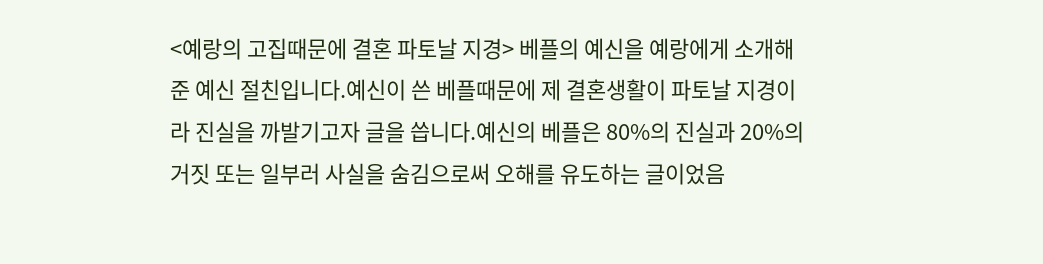<예랑의 고집때문에 결혼 파토날 지경> 베플의 예신을 예랑에게 소개해 준 예신 절친입니다.예신이 쓴 베플때문에 제 결혼생활이 파토날 지경이라 진실을 까발기고자 글을 씁니다.예신의 베플은 80%의 진실과 20%의 거짓 또는 일부러 사실을 숨김으로써 오해를 유도하는 글이었음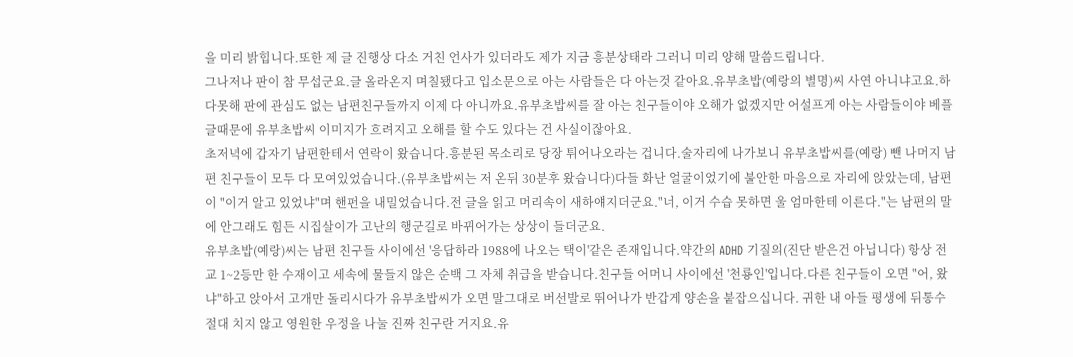을 미리 밝힙니다.또한 제 글 진행상 다소 거친 언사가 있더라도 제가 지금 흥분상태라 그러니 미리 양해 말씀드립니다.
그나저나 판이 참 무섭군요.글 올라온지 며칠됐다고 입소문으로 아는 사람들은 다 아는것 같아요.유부초밥(예랑의 별명)씨 사연 아니냐고요.하다못해 판에 관심도 없는 남편친구들까지 이제 다 아니까요.유부초밥씨를 잘 아는 친구들이야 오해가 없겠지만 어설프게 아는 사람들이야 베플글때문에 유부초밥씨 이미지가 흐려지고 오해를 할 수도 있다는 건 사실이잖아요.
초저녁에 갑자기 남편한테서 연락이 왔습니다.흥분된 목소리로 당장 튀어나오라는 겁니다.술자리에 나가보니 유부초밥씨를(예랑) 뺀 나머지 남편 친구들이 모두 다 모여있었습니다.(유부초밥씨는 저 온뒤 30분후 왔습니다)다들 화난 얼굴이었기에 불안한 마음으로 자리에 앉았는데, 남편이 "이거 알고 있었냐"며 핸펀을 내밀었습니다.전 글을 읽고 머리속이 새하얘지더군요."너, 이거 수습 못하면 울 엄마한테 이른다."는 남편의 말에 안그래도 힘든 시집살이가 고난의 행군길로 바뀌어가는 상상이 들더군요.
유부초밥(예랑)씨는 남편 친구들 사이에선 '응답하라 1988에 나오는 택이'같은 존재입니다.약간의 ADHD 기질의(진단 받은건 아닙니다) 항상 전교 1~2등만 한 수재이고 세속에 물들지 않은 순백 그 자체 취급을 받습니다.친구들 어머니 사이에선 '천룡인'입니다.다른 친구들이 오면 "어, 왔냐"하고 앉아서 고개만 돌리시다가 유부초밥씨가 오면 말그대로 버선발로 뛰어나가 반갑게 양손을 붙잡으십니다. 귀한 내 아들 평생에 뒤통수 절대 치지 않고 영원한 우정을 나눌 진짜 친구란 거지요.유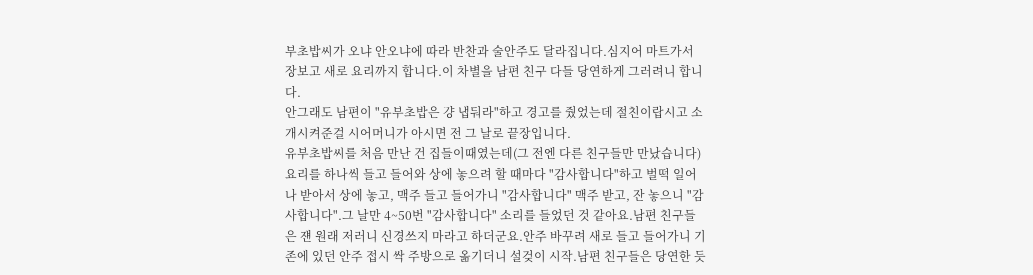부초밥씨가 오냐 안오냐에 따라 반찬과 술안주도 달라집니다.심지어 마트가서 장보고 새로 요리까지 합니다.이 차별을 남편 친구 다들 당연하게 그러려니 합니다.
안그래도 남편이 "유부초밥은 걍 냅둬라"하고 경고를 줬었는데 절친이랍시고 소개시켜준걸 시어머니가 아시면 전 그 날로 끝장입니다.
유부초밥씨를 처음 만난 건 집들이때였는데(그 전엔 다른 친구들만 만났습니다)요리를 하나씩 들고 들어와 상에 놓으려 할 때마다 "감사합니다"하고 벌떡 일어나 받아서 상에 놓고, 맥주 들고 들어가니 "감사합니다" 맥주 받고, 잔 놓으니 "감사합니다".그 날만 4~50번 "감사합니다" 소리를 들었던 것 같아요.남편 친구들은 쟨 원래 저러니 신경쓰지 마라고 하더군요.안주 바꾸려 새로 들고 들어가니 기존에 있던 안주 접시 싹 주방으로 옮기더니 설겆이 시작.남편 친구들은 당연한 듯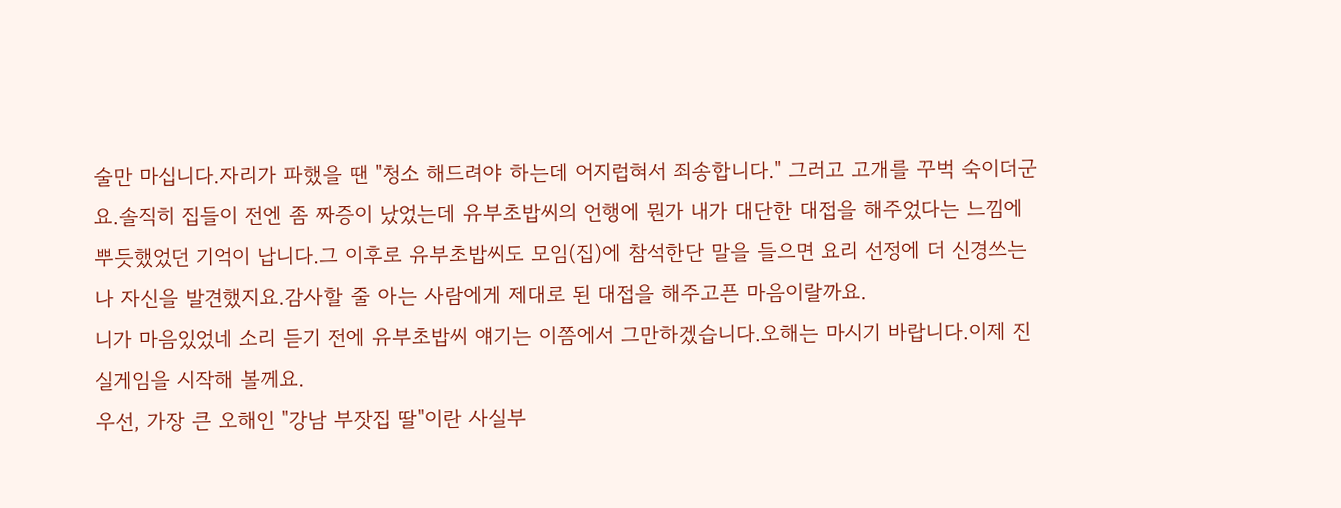술만 마십니다.자리가 파했을 땐 "청소 해드려야 하는데 어지럽혀서 죄송합니다." 그러고 고개를 꾸벅 숙이더군요.솔직히 집들이 전엔 좀 짜증이 났었는데 유부초밥씨의 언행에 뭔가 내가 대단한 대접을 해주었다는 느낌에 뿌듯했었던 기억이 납니다.그 이후로 유부초밥씨도 모임(집)에 참석한단 말을 들으면 요리 선정에 더 신경쓰는 나 자신을 발견했지요.감사할 줄 아는 사람에게 제대로 된 대접을 해주고픈 마음이랄까요.
니가 마음있었네 소리 듣기 전에 유부초밥씨 얘기는 이쯤에서 그만하겠습니다.오해는 마시기 바랍니다.이제 진실게임을 시작해 볼께요.
우선, 가장 큰 오해인 "강남 부잣집 딸"이란 사실부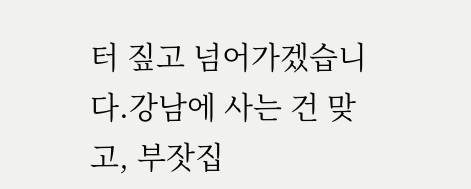터 짚고 넘어가겠습니다.강남에 사는 건 맞고, 부잣집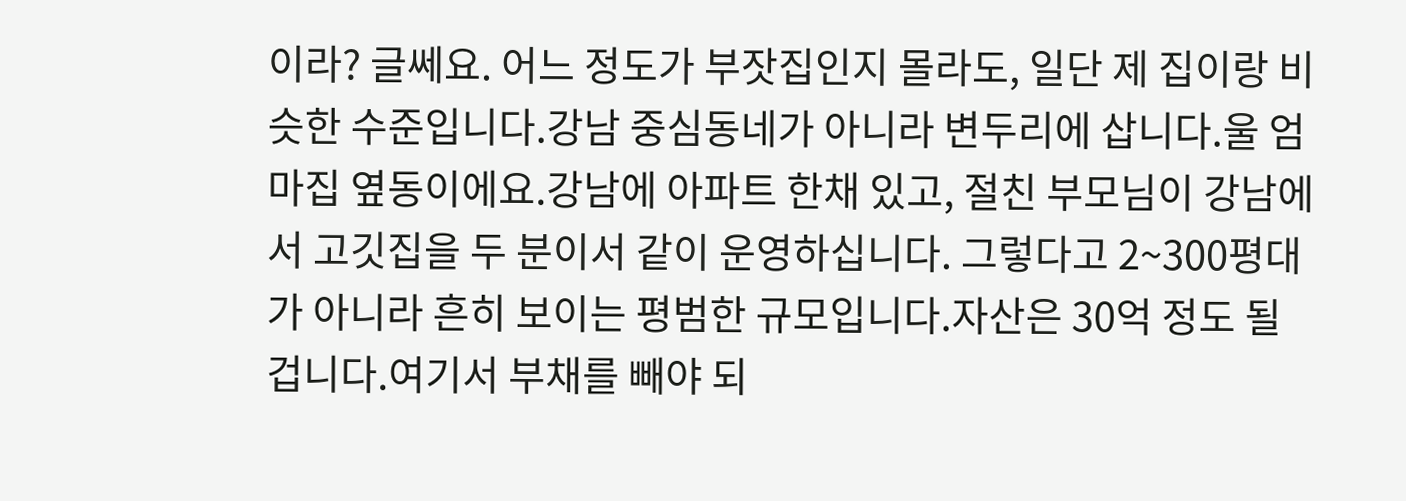이라? 글쎄요. 어느 정도가 부잣집인지 몰라도, 일단 제 집이랑 비슷한 수준입니다.강남 중심동네가 아니라 변두리에 삽니다.울 엄마집 옆동이에요.강남에 아파트 한채 있고, 절친 부모님이 강남에서 고깃집을 두 분이서 같이 운영하십니다. 그렇다고 2~300평대가 아니라 흔히 보이는 평범한 규모입니다.자산은 30억 정도 될 겁니다.여기서 부채를 빼야 되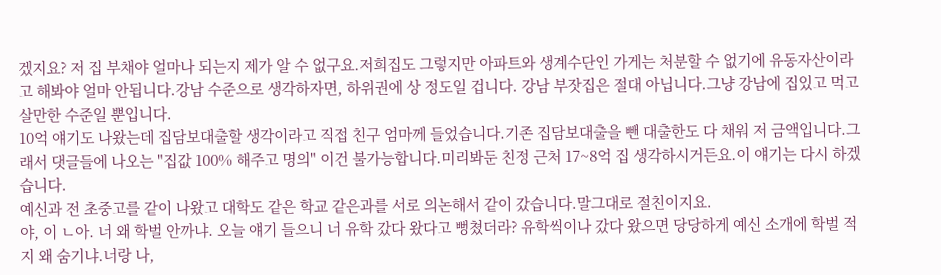겠지요? 저 집 부채야 얼마나 되는지 제가 알 수 없구요.저희집도 그렇지만 아파트와 생계수단인 가게는 처분할 수 없기에 유동자산이라고 해봐야 얼마 안됩니다.강남 수준으로 생각하자면, 하위권에 상 정도일 겁니다. 강남 부잣집은 절대 아닙니다.그냥 강남에 집있고 먹고 살만한 수준일 뿐입니다.
10억 얘기도 나왔는데 집담보대출할 생각이라고 직접 친구 엄마께 들었습니다.기존 집담보대출을 뺀 대출한도 다 채워 저 금액입니다.그래서 댓글들에 나오는 "집값 100% 해주고 명의" 이건 불가능합니다.미리봐둔 친정 근처 17~8억 집 생각하시거든요.이 얘기는 다시 하겠습니다.
예신과 전 초중고를 같이 나왔고 대학도 같은 학교 같은과를 서로 의논해서 같이 갔습니다.말그대로 절친이지요.
야, 이 ㄴ아. 너 왜 학벌 안까냐. 오늘 얘기 들으니 너 유학 갔다 왔다고 뻥쳤더라? 유학씩이나 갔다 왔으면 당당하게 예신 소개에 학벌 적지 왜 숨기냐.너랑 나,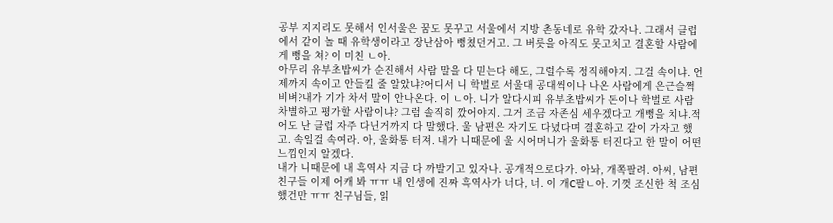공부 지지리도 못해서 인서울은 꿈도 못꾸고 서울에서 지방 촌동네로 유학 갔자나. 그래서 클럽에서 같이 놀 때 유학생이라고 장난삼아 뻥쳤던거고. 그 버릇을 아직도 못고치고 결혼할 사람에게 뻥을 쳐? 이 미친 ㄴ아.
아무리 유부초밥씨가 순진해서 사람 말을 다 믿는다 해도, 그럴수록 정직해야지. 그걸 속이냐. 언제까지 속이고 안들킬 줄 알았냐?어디서 니 학벌로 서울대 공대씩이나 나온 사람에게 은근슬쩍 비벼?내가 기가 차서 말이 안나온다. 이 ㄴ아. 니가 알다시피 유부초밥씨가 돈이나 학벌로 사람차별하고 평가할 사람이냐? 그럼 솔직히 깠어야지. 그거 조금 자존심 세우겠다고 개뻥을 치냐.적어도 난 클럽 자주 다닌거까지 다 말했다. 울 남편은 자기도 다녔다며 결혼하고 같이 가자고 했고. 속일걸 속여라. 아, 울화통 터져. 내가 니때문에 울 시어머니가 울화통 터진다고 한 말이 어떤 느낌인지 알겠다.
내가 니때문에 내 흑역사 지금 다 까발기고 있자나. 공개적으로다가. 아놔, 개쪽팔려. 아씨, 남편친구들 이제 어캐 봐 ㅠㅠ 내 인생에 진짜 흑역사가 너다, 너. 이 개C팔ㄴ아. 기껏 조신한 척 조심했건만 ㅠㅠ 친구님들, 읽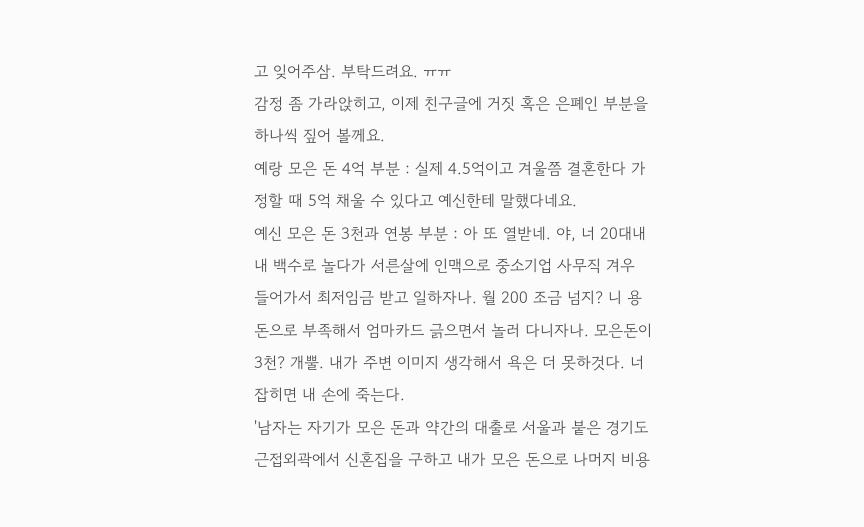고 잊어주삼. 부탁드려요. ㅠㅠ
감정 좀 가라앉히고, 이제 친구글에 거짓 혹은 은폐인 부분을 하나씩 짚어 볼께요.
예랑 모은 돈 4억 부분 : 실제 4.5억이고 겨울쯤 결혼한다 가정할 때 5억 채울 수 있다고 예신한테 말했다네요.
예신 모은 돈 3천과 연봉 부분 : 아 또 열받네. 야, 너 20대내내 백수로 놀다가 서른살에 인맥으로 중소기업 사무직 겨우 들어가서 최저임금 받고 일하자나. 월 200 조금 넘지? 니 용돈으로 부족해서 엄마카드 긁으면서 놀러 다니자나. 모은돈이 3천? 개뿔. 내가 주변 이미지 생각해서 욕은 더 못하것다. 너 잡히면 내 손에 죽는다.
'남자는 자기가 모은 돈과 약간의 대출로 서울과 붙은 경기도 근접외곽에서 신혼집을 구하고 내가 모은 돈으로 나머지 비용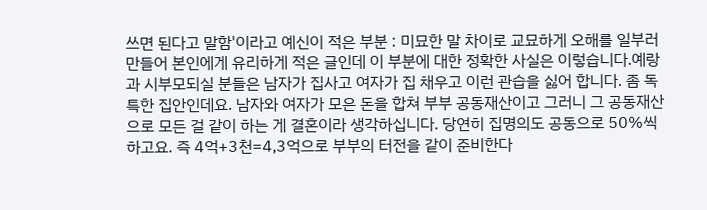쓰면 된다고 말함'이라고 예신이 적은 부분 : 미묘한 말 차이로 교묘하게 오해를 일부러 만들어 본인에게 유리하게 적은 글인데 이 부분에 대한 정확한 사실은 이렇습니다.예랑과 시부모되실 분들은 남자가 집사고 여자가 집 채우고 이런 관습을 싫어 합니다. 좀 독특한 집안인데요. 남자와 여자가 모은 돈을 합쳐 부부 공동재산이고 그러니 그 공동재산으로 모든 걸 같이 하는 게 결혼이라 생각하십니다. 당연히 집명의도 공동으로 50%씩 하고요. 즉 4억+3천=4,3억으로 부부의 터전을 같이 준비한다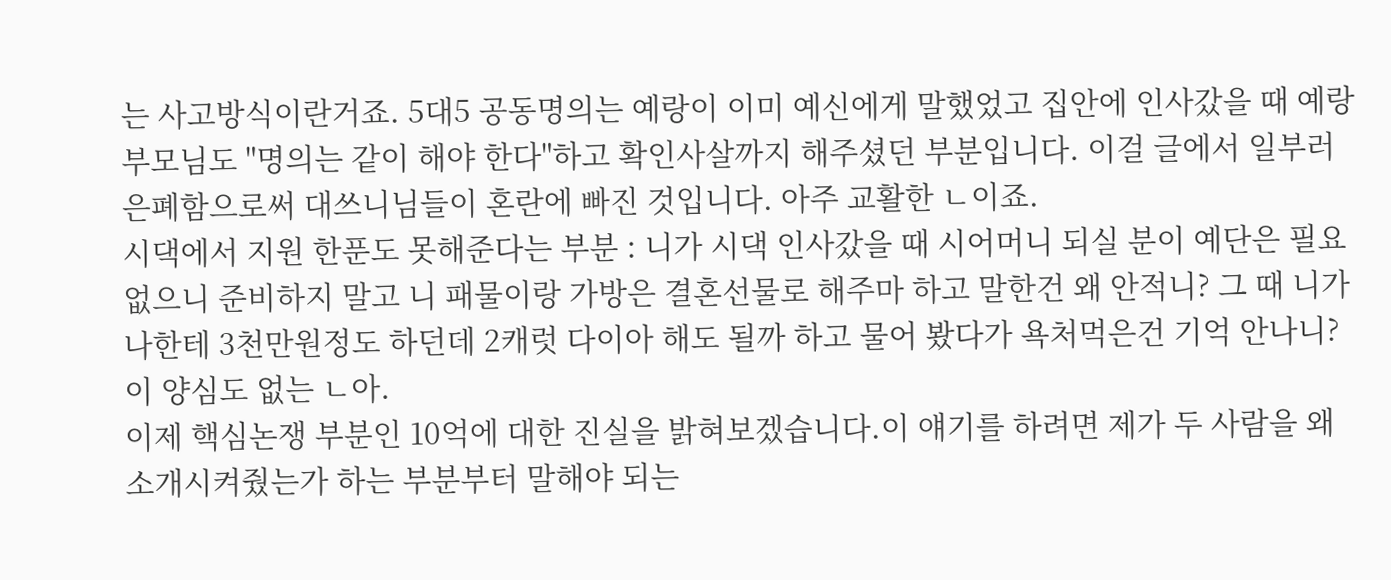는 사고방식이란거죠. 5대5 공동명의는 예랑이 이미 예신에게 말했었고 집안에 인사갔을 때 예랑 부모님도 "명의는 같이 해야 한다"하고 확인사살까지 해주셨던 부분입니다. 이걸 글에서 일부러 은폐함으로써 대쓰니님들이 혼란에 빠진 것입니다. 아주 교활한 ㄴ이죠.
시댁에서 지원 한푼도 못해준다는 부분 : 니가 시댁 인사갔을 때 시어머니 되실 분이 예단은 필요없으니 준비하지 말고 니 패물이랑 가방은 결혼선물로 해주마 하고 말한건 왜 안적니? 그 때 니가 나한테 3천만원정도 하던데 2캐럿 다이아 해도 될까 하고 물어 봤다가 욕처먹은건 기억 안나니? 이 양심도 없는 ㄴ아.
이제 핵심논쟁 부분인 10억에 대한 진실을 밝혀보겠습니다.이 얘기를 하려면 제가 두 사람을 왜 소개시켜줬는가 하는 부분부터 말해야 되는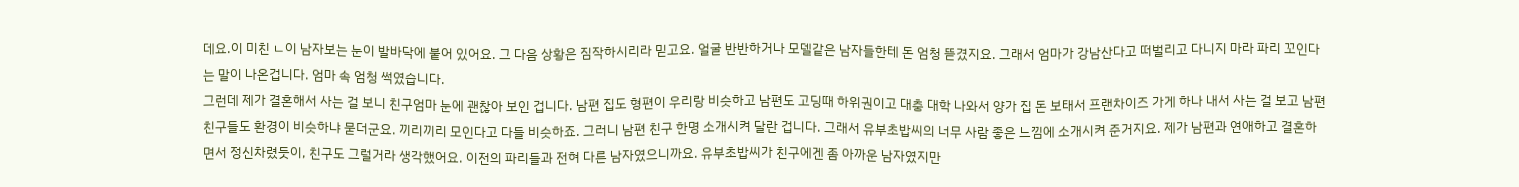데요.이 미친 ㄴ이 남자보는 눈이 발바닥에 붙어 있어요. 그 다음 상황은 짐작하시리라 믿고요. 얼굴 반반하거나 모델같은 남자들한테 돈 엄청 뜯겼지요. 그래서 엄마가 강남산다고 떠벌리고 다니지 마라 파리 꼬인다는 말이 나온겁니다. 엄마 속 엄청 썩였습니다.
그런데 제가 결혼해서 사는 걸 보니 친구엄마 눈에 괜찮아 보인 겁니다. 남편 집도 형편이 우리랑 비슷하고 남편도 고딩때 하위권이고 대충 대학 나와서 양가 집 돈 보태서 프랜차이즈 가게 하나 내서 사는 걸 보고 남편 친구들도 환경이 비슷하냐 묻더군요. 끼리끼리 모인다고 다들 비슷하죠. 그러니 남편 친구 한명 소개시켜 달란 겁니다. 그래서 유부초밥씨의 너무 사람 좋은 느낌에 소개시켜 준거지요. 제가 남편과 연애하고 결혼하면서 정신차렸듯이, 친구도 그럴거라 생각했어요. 이전의 파리들과 전혀 다른 남자였으니까요. 유부초밥씨가 친구에겐 좀 아까운 남자였지만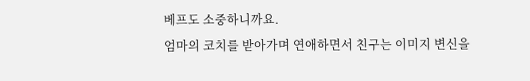베프도 소중하니까요.
엄마의 코치를 받아가며 연애하면서 친구는 이미지 변신을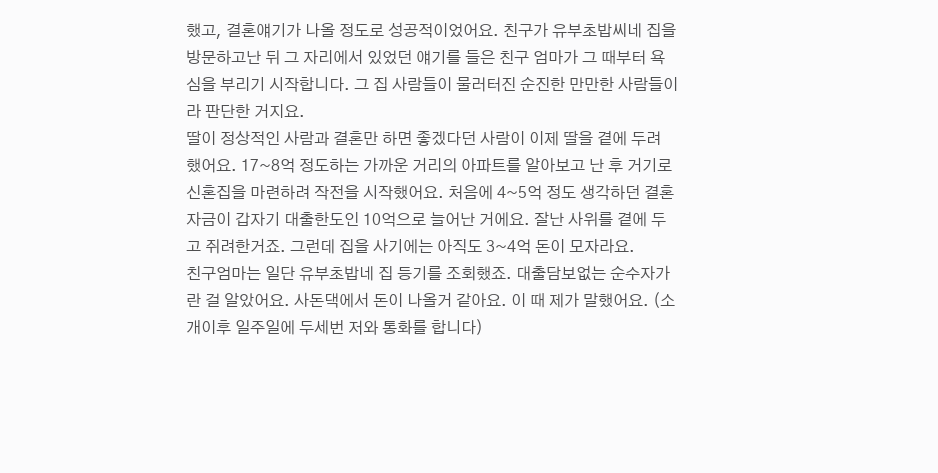했고, 결혼얘기가 나올 정도로 성공적이었어요. 친구가 유부초밥씨네 집을 방문하고난 뒤 그 자리에서 있었던 얘기를 들은 친구 엄마가 그 때부터 욕심을 부리기 시작합니다. 그 집 사람들이 물러터진 순진한 만만한 사람들이라 판단한 거지요.
딸이 정상적인 사람과 결혼만 하면 좋겠다던 사람이 이제 딸을 곁에 두려 했어요. 17~8억 정도하는 가까운 거리의 아파트를 알아보고 난 후 거기로 신혼집을 마련하려 작전을 시작했어요. 처음에 4~5억 정도 생각하던 결혼자금이 갑자기 대출한도인 10억으로 늘어난 거에요. 잘난 사위를 곁에 두고 쥐려한거죠. 그런데 집을 사기에는 아직도 3~4억 돈이 모자라요.
친구엄마는 일단 유부초밥네 집 등기를 조회했죠. 대출담보없는 순수자가란 걸 알았어요. 사돈댁에서 돈이 나올거 같아요. 이 때 제가 말했어요. (소개이후 일주일에 두세번 저와 통화를 합니다)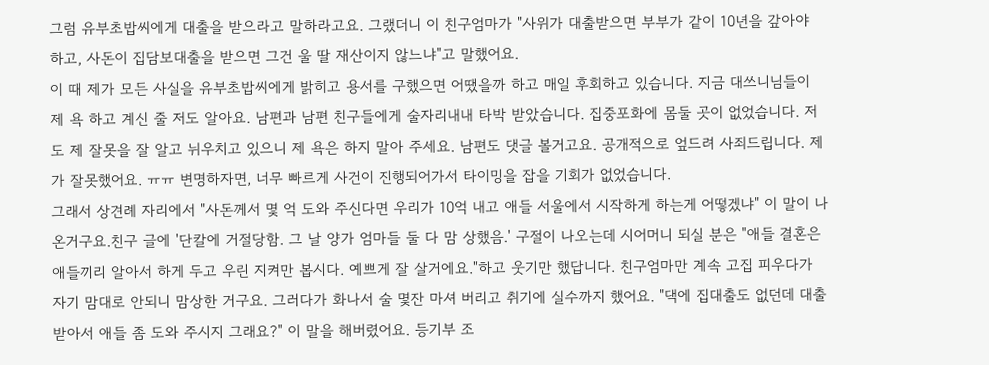그럼 유부초밥씨에게 대출을 받으라고 말하라고요. 그랬더니 이 친구엄마가 "사위가 대출받으면 부부가 같이 10년을 갚아야 하고, 사돈이 집담보대출을 받으면 그건 울 딸 재산이지 않느냐"고 말했어요.
이 때 제가 모든 사실을 유부초밥씨에게 밝히고 용서를 구했으면 어땠을까 하고 매일 후회하고 있습니다. 지금 대쓰니님들이 제 욕 하고 계신 줄 저도 알아요. 남편과 남편 친구들에게 술자리내내 타박 받았습니다. 집중포화에 몸둘 곳이 없었습니다. 저도 제 잘못을 잘 알고 뉘우치고 있으니 제 욕은 하지 말아 주세요. 남편도 댓글 볼거고요. 공개적으로 엎드려 사죄드립니다. 제가 잘못했어요. ㅠㅠ 변명하자면, 너무 빠르게 사건이 진행되어가서 타이밍을 잡을 기회가 없었습니다.
그래서 상견례 자리에서 "사돈께서 몇 억 도와 주신다면 우리가 10억 내고 애들 서울에서 시작하게 하는게 어떻겠냐" 이 말이 나온거구요.친구 글에 '단칼에 거절당함. 그 날 양가 엄마들 둘 다 맘 상했음.' 구절이 나오는데 시어머니 되실 분은 "애들 결혼은 애들끼리 알아서 하게 두고 우린 지켜만 봅시다. 예쁘게 잘 살거에요."하고 웃기만 했답니다. 친구엄마만 계속 고집 피우다가 자기 맘대로 안되니 맘상한 거구요. 그러다가 화나서 술 몇잔 마셔 버리고 취기에 실수까지 했어요. "댁에 집대출도 없던데 대출 받아서 애들 좀 도와 주시지 그래요?" 이 말을 해버렸어요. 등기부 조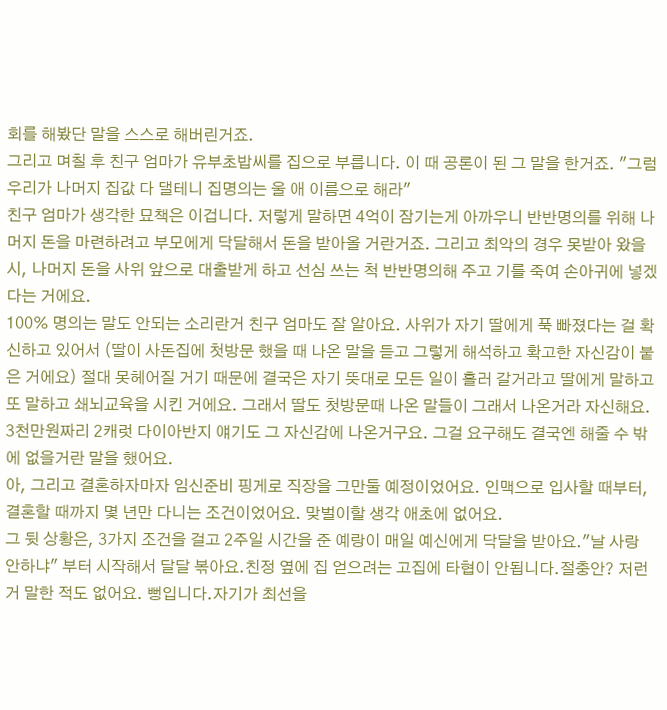회를 해봤단 말을 스스로 해버린거죠.
그리고 며칠 후 친구 엄마가 유부초밥씨를 집으로 부릅니다. 이 때 공론이 된 그 말을 한거죠. "그럼 우리가 나머지 집값 다 댈테니 집명의는 울 애 이름으로 해라"
친구 엄마가 생각한 묘책은 이겁니다. 저렇게 말하면 4억이 잠기는게 아까우니 반반명의를 위해 나머지 돈을 마련하려고 부모에게 닥달해서 돈을 받아올 거란거죠. 그리고 최악의 경우 못받아 왔을 시, 나머지 돈을 사위 앞으로 대출받게 하고 선심 쓰는 척 반반명의해 주고 기를 죽여 손아귀에 넣겠다는 거에요.
100% 명의는 말도 안되는 소리란거 친구 엄마도 잘 알아요. 사위가 자기 딸에게 푹 빠졌다는 걸 확신하고 있어서 (딸이 사돈집에 첫방문 했을 때 나온 말을 듣고 그렇게 해석하고 확고한 자신감이 붙은 거에요) 절대 못헤어질 거기 때문에 결국은 자기 뜻대로 모든 일이 흘러 갈거라고 딸에게 말하고 또 말하고 쇄뇌교육을 시킨 거에요. 그래서 딸도 첫방문때 나온 말들이 그래서 나온거라 자신해요. 3천만원짜리 2캐럿 다이아반지 얘기도 그 자신감에 나온거구요. 그걸 요구해도 결국엔 해줄 수 밖에 없을거란 말을 했어요.
아, 그리고 결혼하자마자 임신준비 핑게로 직장을 그만둘 예정이었어요. 인맥으로 입사할 때부터, 결혼할 때까지 몇 년만 다니는 조건이었어요. 맞벌이할 생각 애초에 없어요.
그 뒷 상황은, 3가지 조건을 걸고 2주일 시간을 준 예랑이 매일 예신에게 닥달을 받아요."날 사랑 안하냐" 부터 시작해서 달달 볶아요.친정 옆에 집 얻으려는 고집에 타협이 안됩니다.절충안? 저런거 말한 적도 없어요. 뻥입니다.자기가 최선을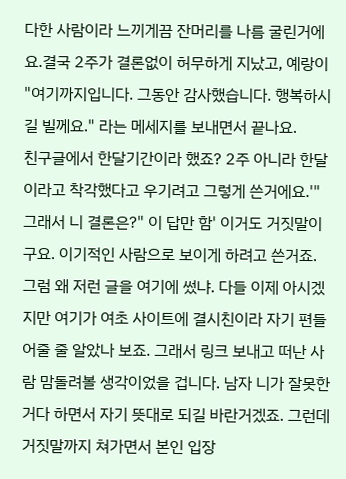다한 사람이라 느끼게끔 잔머리를 나름 굴린거에요.결국 2주가 결론없이 허무하게 지났고, 예랑이 "여기까지입니다. 그동안 감사했습니다. 행복하시길 빌께요." 라는 메세지를 보내면서 끝나요.
친구글에서 한달기간이라 했죠? 2주 아니라 한달이라고 착각했다고 우기려고 그렇게 쓴거에요.'"그래서 니 결론은?" 이 답만 함' 이거도 거짓말이구요. 이기적인 사람으로 보이게 하려고 쓴거죠.
그럼 왜 저런 글을 여기에 썼냐. 다들 이제 아시겠지만 여기가 여초 사이트에 결시친이라 자기 편들어줄 줄 알았나 보죠. 그래서 링크 보내고 떠난 사람 맘돌려볼 생각이었을 겁니다. 남자 니가 잘못한거다 하면서 자기 뜻대로 되길 바란거겠죠. 그런데 거짓말까지 쳐가면서 본인 입장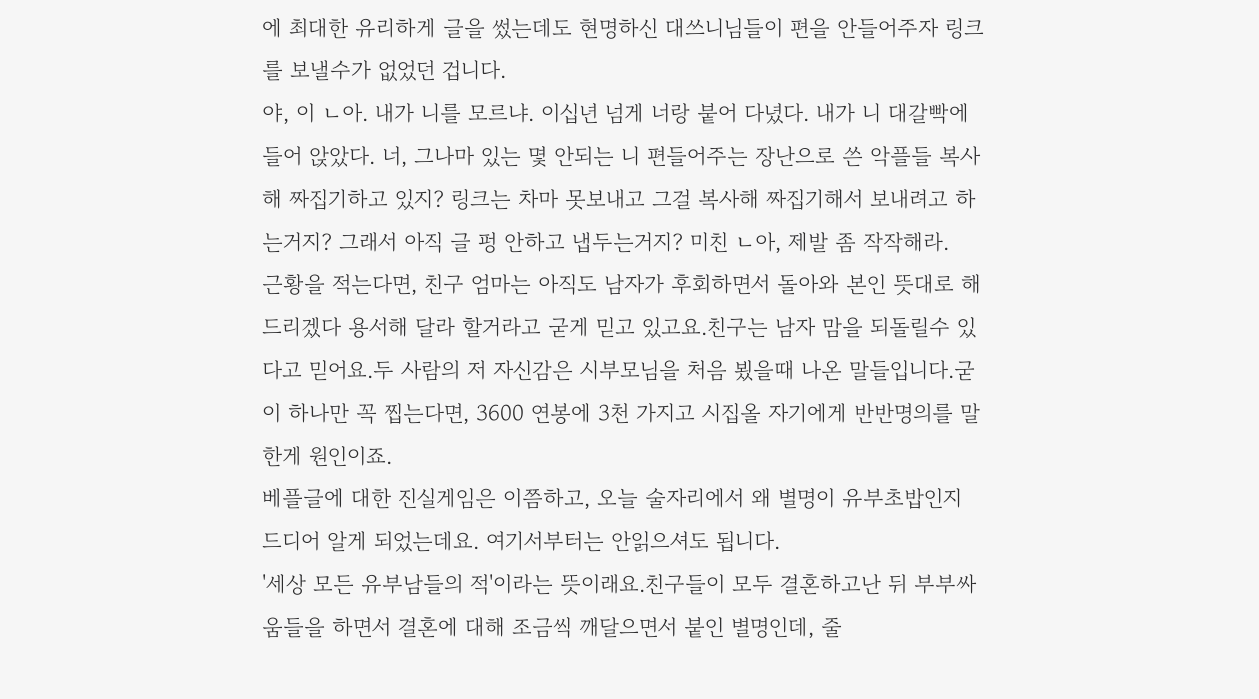에 최대한 유리하게 글을 썼는데도 현명하신 대쓰니님들이 편을 안들어주자 링크를 보낼수가 없었던 겁니다.
야, 이 ㄴ아. 내가 니를 모르냐. 이십년 넘게 너랑 붙어 다녔다. 내가 니 대갈빡에 들어 앉았다. 너, 그나마 있는 몇 안되는 니 편들어주는 장난으로 쓴 악플들 복사해 짜집기하고 있지? 링크는 차마 못보내고 그걸 복사해 짜집기해서 보내려고 하는거지? 그래서 아직 글 펑 안하고 냅두는거지? 미친 ㄴ아, 제발 좀 작작해라.
근황을 적는다면, 친구 엄마는 아직도 남자가 후회하면서 돌아와 본인 뜻대로 해 드리겠다 용서해 달라 할거라고 굳게 믿고 있고요.친구는 남자 맘을 되돌릴수 있다고 믿어요.두 사람의 저 자신감은 시부모님을 처음 뵜을때 나온 말들입니다.굳이 하나만 꼭 찝는다면, 3600 연봉에 3천 가지고 시집올 자기에게 반반명의를 말한게 원인이죠.
베플글에 대한 진실게임은 이쯤하고, 오늘 술자리에서 왜 별명이 유부초밥인지 드디어 알게 되었는데요. 여기서부터는 안읽으셔도 됩니다.
'세상 모든 유부남들의 적'이라는 뜻이래요.친구들이 모두 결혼하고난 뒤 부부싸움들을 하면서 결혼에 대해 조금씩 깨달으면서 붙인 별명인데, 줄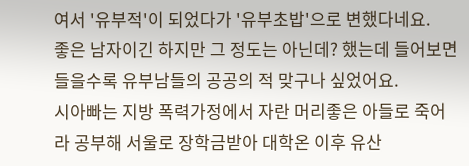여서 '유부적'이 되었다가 '유부초밥'으로 변했다네요.
좋은 남자이긴 하지만 그 정도는 아닌데? 했는데 들어보면 들을수록 유부남들의 공공의 적 맞구나 싶었어요.
시아빠는 지방 폭력가정에서 자란 머리좋은 아들로 죽어라 공부해 서울로 장학금받아 대학온 이후 유산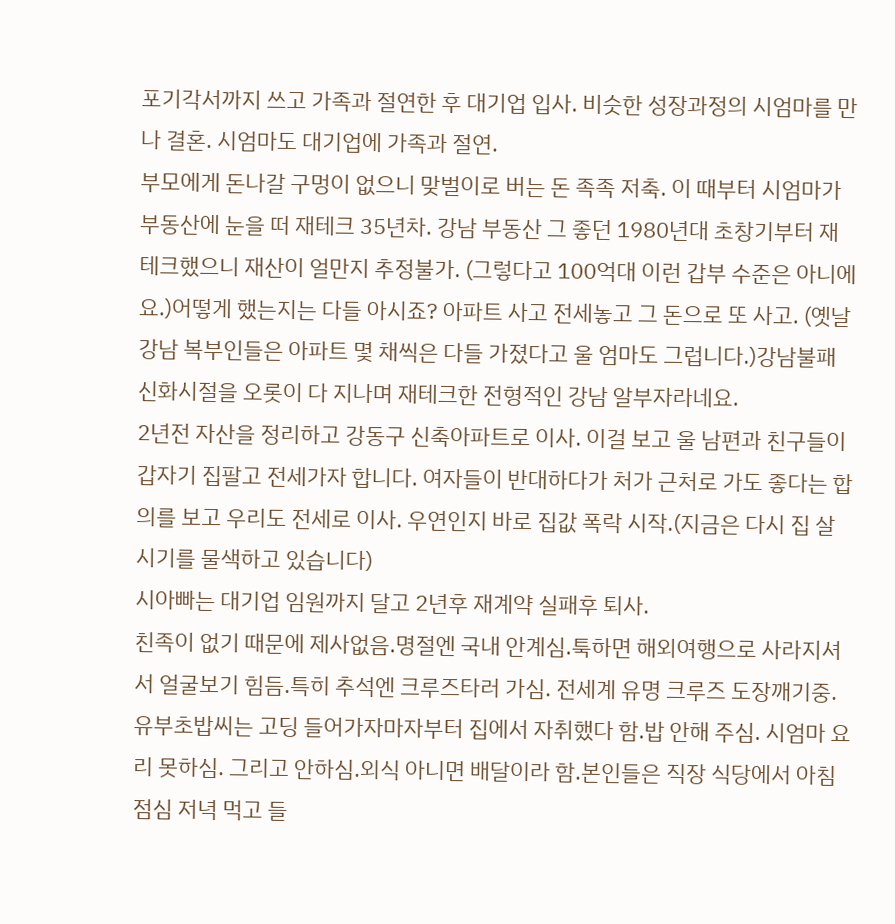포기각서까지 쓰고 가족과 절연한 후 대기업 입사. 비슷한 성장과정의 시엄마를 만나 결혼. 시엄마도 대기업에 가족과 절연.
부모에게 돈나갈 구멍이 없으니 맞벌이로 버는 돈 족족 저축. 이 때부터 시엄마가 부동산에 눈을 떠 재테크 35년차. 강남 부동산 그 좋던 1980년대 초창기부터 재테크했으니 재산이 얼만지 추정불가. (그렇다고 100억대 이런 갑부 수준은 아니에요.)어떻게 했는지는 다들 아시죠? 아파트 사고 전세놓고 그 돈으로 또 사고. (옛날 강남 복부인들은 아파트 몇 채씩은 다들 가졌다고 울 엄마도 그럽니다.)강남불패 신화시절을 오롯이 다 지나며 재테크한 전형적인 강남 알부자라네요.
2년전 자산을 정리하고 강동구 신축아파트로 이사. 이걸 보고 울 남편과 친구들이 갑자기 집팔고 전세가자 합니다. 여자들이 반대하다가 처가 근처로 가도 좋다는 합의를 보고 우리도 전세로 이사. 우연인지 바로 집값 폭락 시작.(지금은 다시 집 살 시기를 물색하고 있습니다)
시아빠는 대기업 임원까지 달고 2년후 재계약 실패후 퇴사.
친족이 없기 때문에 제사없음.명절엔 국내 안계심.툭하면 해외여행으로 사라지셔서 얼굴보기 힘듬.특히 추석엔 크루즈타러 가심. 전세계 유명 크루즈 도장깨기중.
유부초밥씨는 고딩 들어가자마자부터 집에서 자취했다 함.밥 안해 주심. 시엄마 요리 못하심. 그리고 안하심.외식 아니면 배달이라 함.본인들은 직장 식당에서 아침 점심 저녁 먹고 들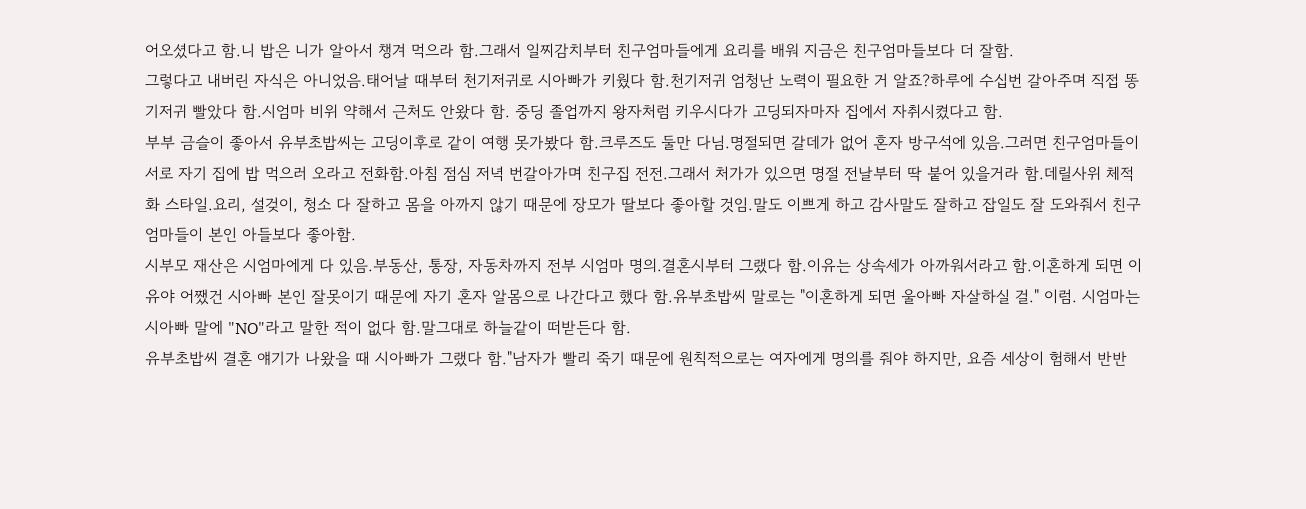어오셨다고 함.니 밥은 니가 알아서 챙겨 먹으라 함.그래서 일찌감치부터 친구엄마들에게 요리를 배워 지금은 친구엄마들보다 더 잘함.
그렇다고 내버린 자식은 아니었음.태어날 때부터 천기저귀로 시아빠가 키웠다 함.천기저귀 엄청난 노력이 필요한 거 알죠?하루에 수십번 갈아주며 직접 똥기저귀 빨았다 함.시엄마 비위 약해서 근처도 안왔다 함. 중딩 졸업까지 왕자처럼 키우시다가 고딩되자마자 집에서 자취시켰다고 함.
부부 금슬이 좋아서 유부초밥씨는 고딩이후로 같이 여행 못가봤다 함.크루즈도 둘만 다님.명절되면 갈데가 없어 혼자 방구석에 있음.그러면 친구엄마들이 서로 자기 집에 밥 먹으러 오라고 전화함.아침 점심 저녁 번갈아가며 친구집 전전.그래서 처가가 있으면 명절 전날부터 딱 붙어 있을거라 함.데릴사위 체적화 스타일.요리, 설겆이, 청소 다 잘하고 몸을 아까지 않기 때문에 장모가 딸보다 좋아할 것임.말도 이쁘게 하고 감사말도 잘하고 잡일도 잘 도와줘서 친구엄마들이 본인 아들보다 좋아함.
시부모 재산은 시엄마에게 다 있음.부동산, 통장, 자동차까지 전부 시엄마 명의.결혼시부터 그랬다 함.이유는 상속세가 아까워서라고 함.이혼하게 되면 이유야 어쨌건 시아빠 본인 잘못이기 때문에 자기 혼자 알몸으로 나간다고 했다 함.유부초밥씨 말로는 "이혼하게 되면 울아빠 자살하실 걸." 이럼. 시엄마는 시아빠 말에 "NO"라고 말한 적이 없다 함.말그대로 하늘같이 떠받든다 함.
유부초밥씨 결혼 얘기가 나왔을 때 시아빠가 그랬다 함."남자가 빨리 죽기 때문에 원칙적으로는 여자에게 명의를 줘야 하지만, 요즘 세상이 험해서 반반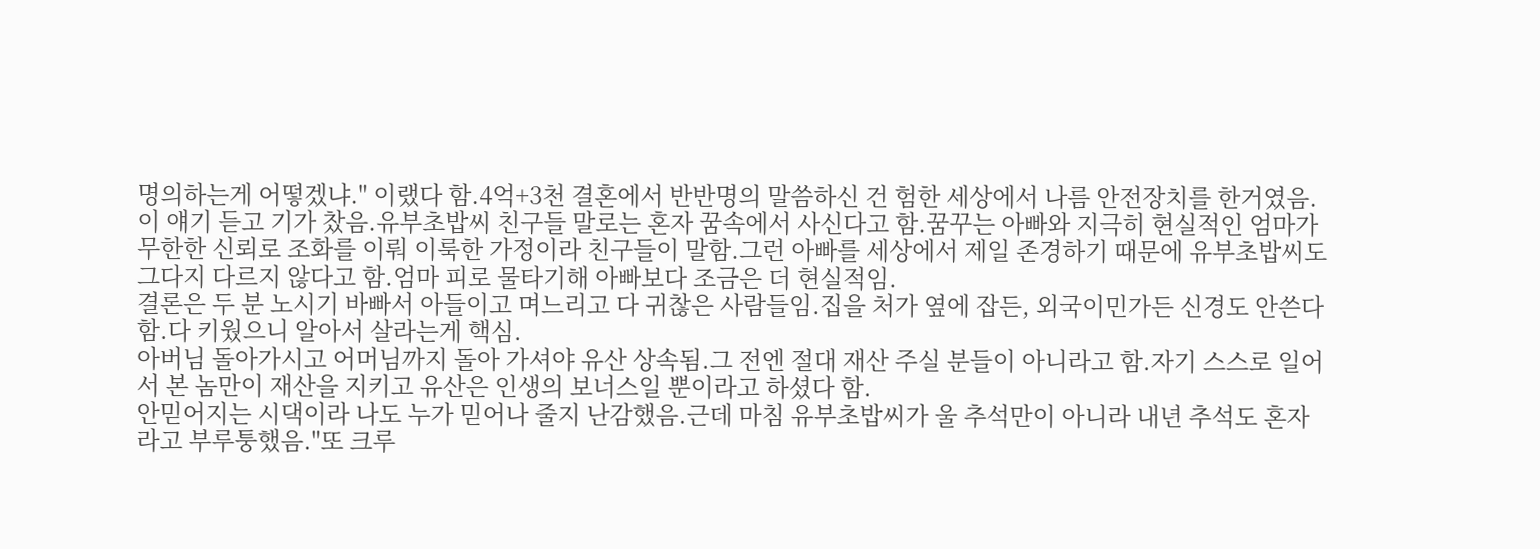명의하는게 어떻겠냐." 이랬다 함.4억+3천 결혼에서 반반명의 말씀하신 건 험한 세상에서 나름 안전장치를 한거였음.이 얘기 듣고 기가 찼음.유부초밥씨 친구들 말로는 혼자 꿈속에서 사신다고 함.꿈꾸는 아빠와 지극히 현실적인 엄마가 무한한 신뢰로 조화를 이뤄 이룩한 가정이라 친구들이 말함.그런 아빠를 세상에서 제일 존경하기 때문에 유부초밥씨도 그다지 다르지 않다고 함.엄마 피로 물타기해 아빠보다 조금은 더 현실적임.
결론은 두 분 노시기 바빠서 아들이고 며느리고 다 귀찮은 사람들임.집을 처가 옆에 잡든, 외국이민가든 신경도 안쓴다 함.다 키웠으니 알아서 살라는게 핵심.
아버님 돌아가시고 어머님까지 돌아 가셔야 유산 상속됨.그 전엔 절대 재산 주실 분들이 아니라고 함.자기 스스로 일어서 본 놈만이 재산을 지키고 유산은 인생의 보너스일 뿐이라고 하셨다 함.
안믿어지는 시댁이라 나도 누가 믿어나 줄지 난감했음.근데 마침 유부초밥씨가 울 추석만이 아니라 내년 추석도 혼자라고 부루퉁했음."또 크루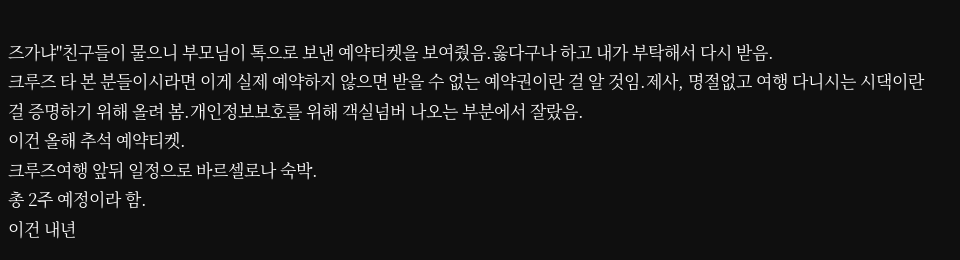즈가냐"친구들이 물으니 부모님이 톡으로 보낸 예약티켓을 보여줬음.옳다구나 하고 내가 부탁해서 다시 받음.
크루즈 타 본 분들이시라면 이게 실제 예약하지 않으면 받을 수 없는 예약권이란 걸 알 것임.제사, 명절없고 여행 다니시는 시댁이란 걸 증명하기 위해 올려 봄.개인정보보호를 위해 객실넘버 나오는 부분에서 잘랐음.
이건 올해 추석 예약티켓.
크루즈여행 앞뒤 일정으로 바르셀로나 숙박.
총 2주 예정이라 함.
이건 내년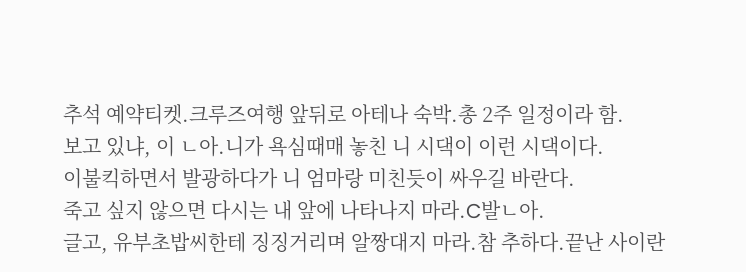추석 예약티켓.크루즈여행 앞뒤로 아테나 숙박.총 2주 일정이라 함.
보고 있냐, 이 ㄴ아.니가 욕심때매 놓친 니 시댁이 이런 시댁이다.
이불킥하면서 발광하다가 니 엄마랑 미친듯이 싸우길 바란다.
죽고 싶지 않으면 다시는 내 앞에 나타나지 마라.C발ㄴ아.
글고, 유부초밥씨한테 징징거리며 알짱대지 마라.참 추하다.끝난 사이란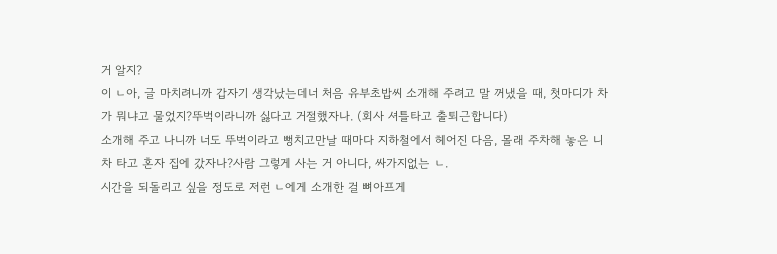거 알지?
이 ㄴ아, 글 마치려니까 갑자기 생각났는데너 처음 유부초밥씨 소개해 주려고 말 꺼냈을 때, 첫마디가 차가 뭐냐고 물었지?뚜벅이라니까 싫다고 거절했자나. (회사 셔틀타고 출퇴근합니다)
소개해 주고 나니까 너도 뚜벅이라고 뻥치고만날 때마다 지하철에서 헤어진 다음, 몰래 주차해 놓은 니 차 타고 혼자 집에 갔자나?사람 그렇게 사는 거 아니다, 싸가지없는 ㄴ.
시간을 되돌리고 싶을 정도로 저런 ㄴ에게 소개한 걸 뼈아프게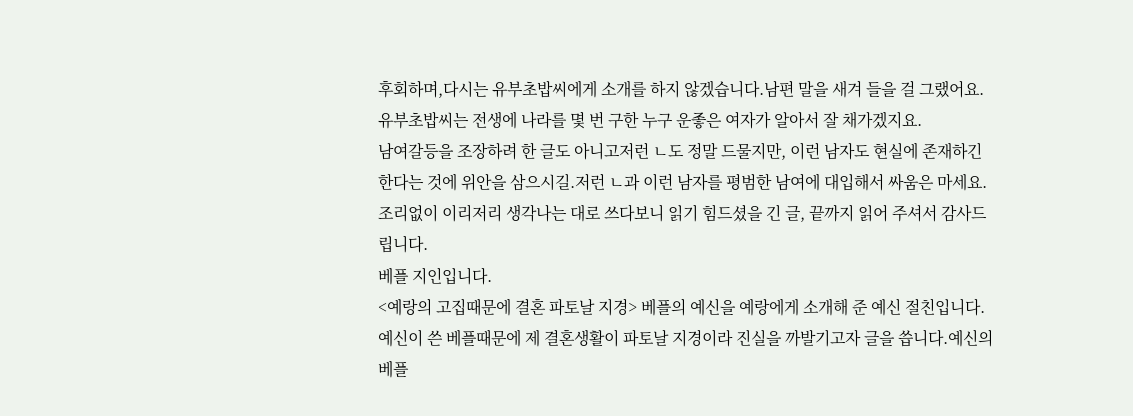후회하며,다시는 유부초밥씨에게 소개를 하지 않겠습니다.남편 말을 새겨 들을 걸 그랬어요.
유부초밥씨는 전생에 나라를 몇 번 구한 누구 운좋은 여자가 알아서 잘 채가겠지요.
남여갈등을 조장하려 한 글도 아니고저런 ㄴ도 정말 드물지만, 이런 남자도 현실에 존재하긴 한다는 것에 위안을 삼으시길.저런 ㄴ과 이런 남자를 평범한 남여에 대입해서 싸움은 마세요.
조리없이 이리저리 생각나는 대로 쓰다보니 읽기 힘드셨을 긴 글, 끝까지 읽어 주셔서 감사드립니다.
베플 지인입니다.
<예랑의 고집때문에 결혼 파토날 지경> 베플의 예신을 예랑에게 소개해 준 예신 절친입니다.예신이 쓴 베플때문에 제 결혼생활이 파토날 지경이라 진실을 까발기고자 글을 씁니다.예신의 베플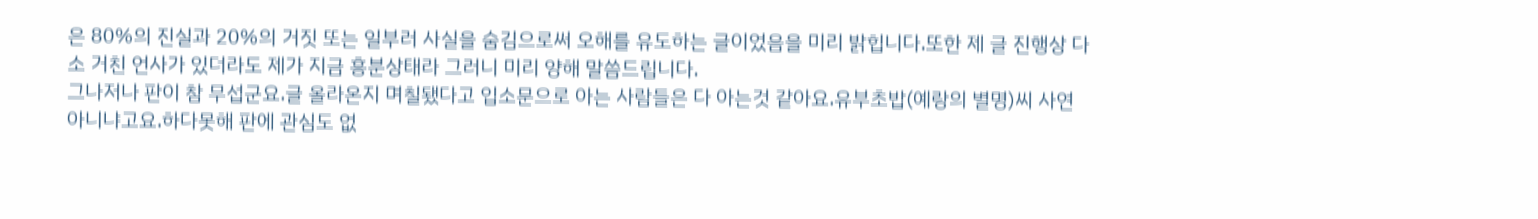은 80%의 진실과 20%의 거짓 또는 일부러 사실을 숨김으로써 오해를 유도하는 글이었음을 미리 밝힙니다.또한 제 글 진행상 다소 거친 언사가 있더라도 제가 지금 흥분상태라 그러니 미리 양해 말씀드립니다.
그나저나 판이 참 무섭군요.글 올라온지 며칠됐다고 입소문으로 아는 사람들은 다 아는것 같아요.유부초밥(예랑의 별명)씨 사연 아니냐고요.하다못해 판에 관심도 없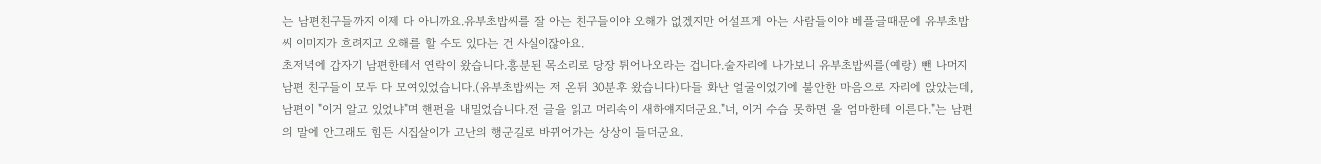는 남편친구들까지 이제 다 아니까요.유부초밥씨를 잘 아는 친구들이야 오해가 없겠지만 어설프게 아는 사람들이야 베플글때문에 유부초밥씨 이미지가 흐려지고 오해를 할 수도 있다는 건 사실이잖아요.
초저녁에 갑자기 남편한테서 연락이 왔습니다.흥분된 목소리로 당장 튀어나오라는 겁니다.술자리에 나가보니 유부초밥씨를(예랑) 뺀 나머지 남편 친구들이 모두 다 모여있었습니다.(유부초밥씨는 저 온뒤 30분후 왔습니다)다들 화난 얼굴이었기에 불안한 마음으로 자리에 앉았는데, 남편이 "이거 알고 있었냐"며 핸펀을 내밀었습니다.전 글을 읽고 머리속이 새하얘지더군요."너, 이거 수습 못하면 울 엄마한테 이른다."는 남편의 말에 안그래도 힘든 시집살이가 고난의 행군길로 바뀌어가는 상상이 들더군요.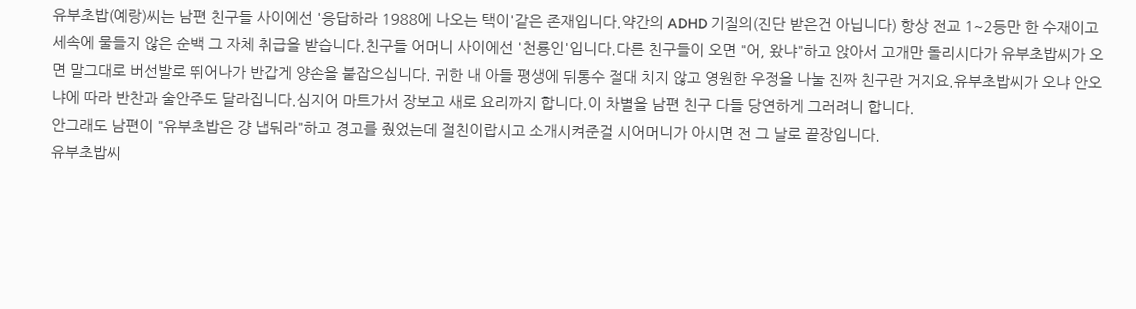유부초밥(예랑)씨는 남편 친구들 사이에선 '응답하라 1988에 나오는 택이'같은 존재입니다.약간의 ADHD 기질의(진단 받은건 아닙니다) 항상 전교 1~2등만 한 수재이고 세속에 물들지 않은 순백 그 자체 취급을 받습니다.친구들 어머니 사이에선 '천룡인'입니다.다른 친구들이 오면 "어, 왔냐"하고 앉아서 고개만 돌리시다가 유부초밥씨가 오면 말그대로 버선발로 뛰어나가 반갑게 양손을 붙잡으십니다. 귀한 내 아들 평생에 뒤통수 절대 치지 않고 영원한 우정을 나눌 진짜 친구란 거지요.유부초밥씨가 오냐 안오냐에 따라 반찬과 술안주도 달라집니다.심지어 마트가서 장보고 새로 요리까지 합니다.이 차별을 남편 친구 다들 당연하게 그러려니 합니다.
안그래도 남편이 "유부초밥은 걍 냅둬라"하고 경고를 줬었는데 절친이랍시고 소개시켜준걸 시어머니가 아시면 전 그 날로 끝장입니다.
유부초밥씨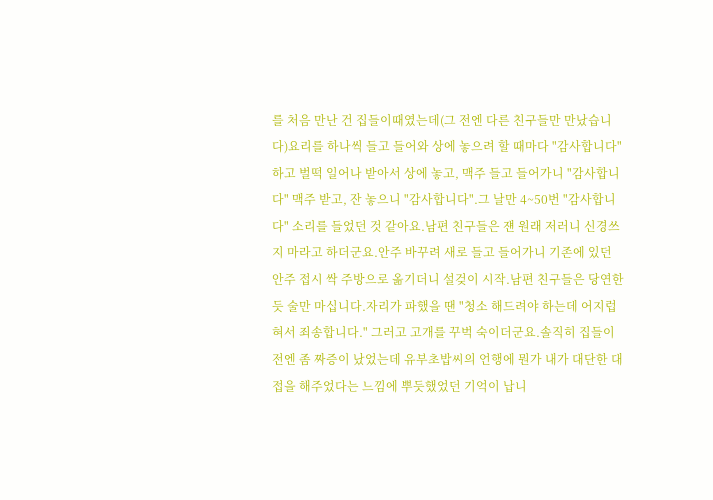를 처음 만난 건 집들이때였는데(그 전엔 다른 친구들만 만났습니다)요리를 하나씩 들고 들어와 상에 놓으려 할 때마다 "감사합니다"하고 벌떡 일어나 받아서 상에 놓고, 맥주 들고 들어가니 "감사합니다" 맥주 받고, 잔 놓으니 "감사합니다".그 날만 4~50번 "감사합니다" 소리를 들었던 것 같아요.남편 친구들은 쟨 원래 저러니 신경쓰지 마라고 하더군요.안주 바꾸려 새로 들고 들어가니 기존에 있던 안주 접시 싹 주방으로 옮기더니 설겆이 시작.남편 친구들은 당연한 듯 술만 마십니다.자리가 파했을 땐 "청소 해드려야 하는데 어지럽혀서 죄송합니다." 그러고 고개를 꾸벅 숙이더군요.솔직히 집들이 전엔 좀 짜증이 났었는데 유부초밥씨의 언행에 뭔가 내가 대단한 대접을 해주었다는 느낌에 뿌듯했었던 기억이 납니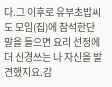다.그 이후로 유부초밥씨도 모임(집)에 참석한단 말을 들으면 요리 선정에 더 신경쓰는 나 자신을 발견했지요.감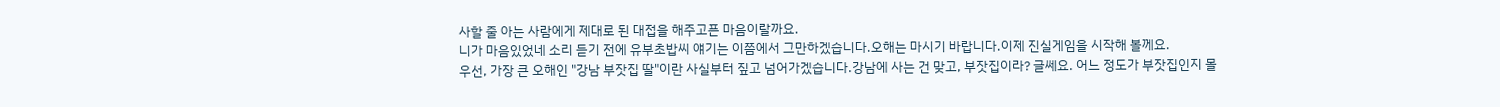사할 줄 아는 사람에게 제대로 된 대접을 해주고픈 마음이랄까요.
니가 마음있었네 소리 듣기 전에 유부초밥씨 얘기는 이쯤에서 그만하겠습니다.오해는 마시기 바랍니다.이제 진실게임을 시작해 볼께요.
우선, 가장 큰 오해인 "강남 부잣집 딸"이란 사실부터 짚고 넘어가겠습니다.강남에 사는 건 맞고, 부잣집이라? 글쎄요. 어느 정도가 부잣집인지 몰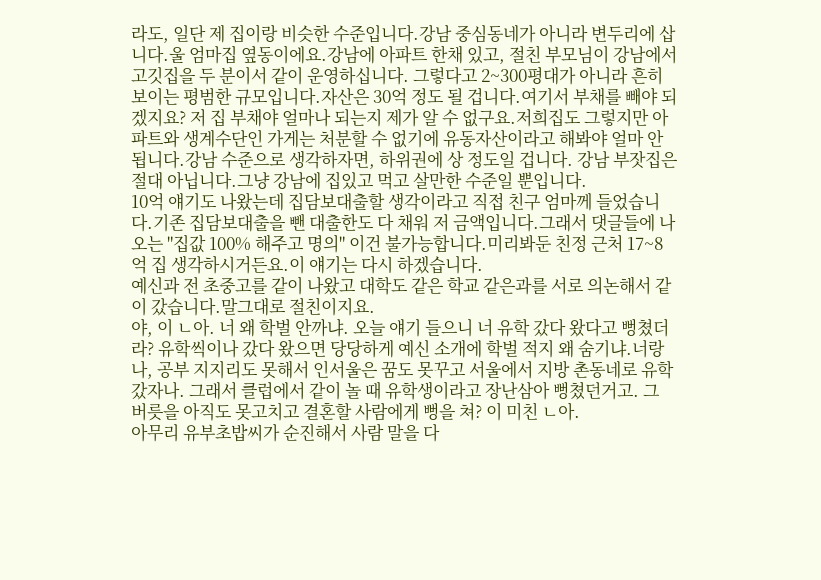라도, 일단 제 집이랑 비슷한 수준입니다.강남 중심동네가 아니라 변두리에 삽니다.울 엄마집 옆동이에요.강남에 아파트 한채 있고, 절친 부모님이 강남에서 고깃집을 두 분이서 같이 운영하십니다. 그렇다고 2~300평대가 아니라 흔히 보이는 평범한 규모입니다.자산은 30억 정도 될 겁니다.여기서 부채를 빼야 되겠지요? 저 집 부채야 얼마나 되는지 제가 알 수 없구요.저희집도 그렇지만 아파트와 생계수단인 가게는 처분할 수 없기에 유동자산이라고 해봐야 얼마 안됩니다.강남 수준으로 생각하자면, 하위권에 상 정도일 겁니다. 강남 부잣집은 절대 아닙니다.그냥 강남에 집있고 먹고 살만한 수준일 뿐입니다.
10억 얘기도 나왔는데 집담보대출할 생각이라고 직접 친구 엄마께 들었습니다.기존 집담보대출을 뺀 대출한도 다 채워 저 금액입니다.그래서 댓글들에 나오는 "집값 100% 해주고 명의" 이건 불가능합니다.미리봐둔 친정 근처 17~8억 집 생각하시거든요.이 얘기는 다시 하겠습니다.
예신과 전 초중고를 같이 나왔고 대학도 같은 학교 같은과를 서로 의논해서 같이 갔습니다.말그대로 절친이지요.
야, 이 ㄴ아. 너 왜 학벌 안까냐. 오늘 얘기 들으니 너 유학 갔다 왔다고 뻥쳤더라? 유학씩이나 갔다 왔으면 당당하게 예신 소개에 학벌 적지 왜 숨기냐.너랑 나, 공부 지지리도 못해서 인서울은 꿈도 못꾸고 서울에서 지방 촌동네로 유학 갔자나. 그래서 클럽에서 같이 놀 때 유학생이라고 장난삼아 뻥쳤던거고. 그 버릇을 아직도 못고치고 결혼할 사람에게 뻥을 쳐? 이 미친 ㄴ아.
아무리 유부초밥씨가 순진해서 사람 말을 다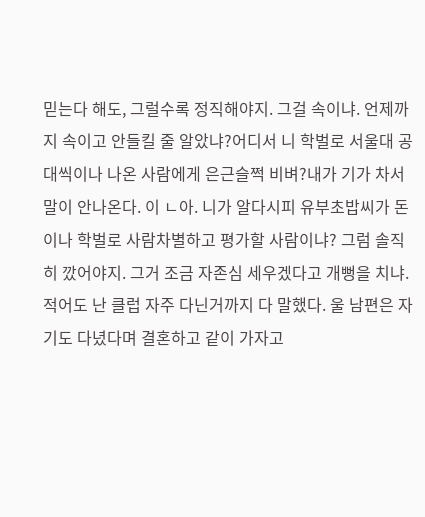믿는다 해도, 그럴수록 정직해야지. 그걸 속이냐. 언제까지 속이고 안들킬 줄 알았냐?어디서 니 학벌로 서울대 공대씩이나 나온 사람에게 은근슬쩍 비벼?내가 기가 차서 말이 안나온다. 이 ㄴ아. 니가 알다시피 유부초밥씨가 돈이나 학벌로 사람차별하고 평가할 사람이냐? 그럼 솔직히 깠어야지. 그거 조금 자존심 세우겠다고 개뻥을 치냐.적어도 난 클럽 자주 다닌거까지 다 말했다. 울 남편은 자기도 다녔다며 결혼하고 같이 가자고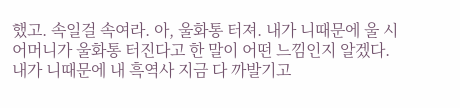했고. 속일걸 속여라. 아, 울화통 터져. 내가 니때문에 울 시어머니가 울화통 터진다고 한 말이 어떤 느낌인지 알겠다.
내가 니때문에 내 흑역사 지금 다 까발기고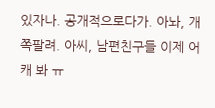있자나. 공개적으로다가. 아놔, 개쪽팔려. 아씨, 남편친구들 이제 어캐 봐 ㅠ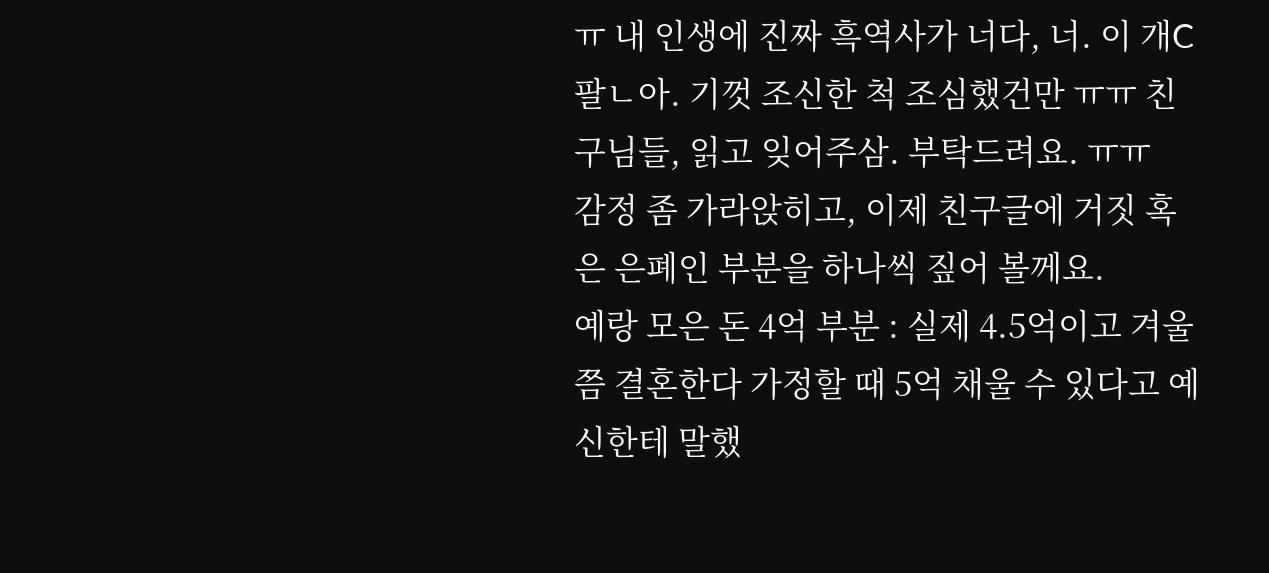ㅠ 내 인생에 진짜 흑역사가 너다, 너. 이 개C팔ㄴ아. 기껏 조신한 척 조심했건만 ㅠㅠ 친구님들, 읽고 잊어주삼. 부탁드려요. ㅠㅠ
감정 좀 가라앉히고, 이제 친구글에 거짓 혹은 은폐인 부분을 하나씩 짚어 볼께요.
예랑 모은 돈 4억 부분 : 실제 4.5억이고 겨울쯤 결혼한다 가정할 때 5억 채울 수 있다고 예신한테 말했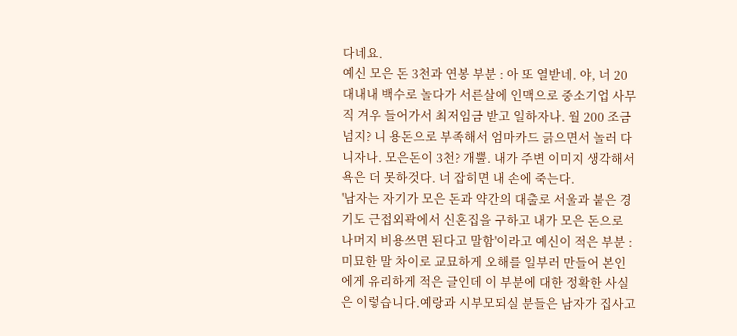다네요.
예신 모은 돈 3천과 연봉 부분 : 아 또 열받네. 야, 너 20대내내 백수로 놀다가 서른살에 인맥으로 중소기업 사무직 겨우 들어가서 최저임금 받고 일하자나. 월 200 조금 넘지? 니 용돈으로 부족해서 엄마카드 긁으면서 놀러 다니자나. 모은돈이 3천? 개뿔. 내가 주변 이미지 생각해서 욕은 더 못하것다. 너 잡히면 내 손에 죽는다.
'남자는 자기가 모은 돈과 약간의 대출로 서울과 붙은 경기도 근접외곽에서 신혼집을 구하고 내가 모은 돈으로 나머지 비용쓰면 된다고 말함'이라고 예신이 적은 부분 : 미묘한 말 차이로 교묘하게 오해를 일부러 만들어 본인에게 유리하게 적은 글인데 이 부분에 대한 정확한 사실은 이렇습니다.예랑과 시부모되실 분들은 남자가 집사고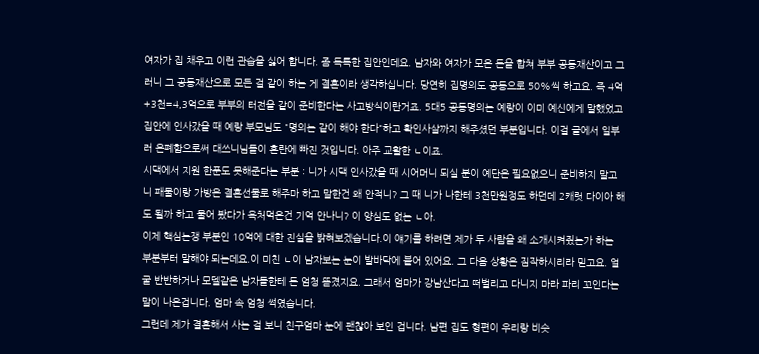여자가 집 채우고 이런 관습을 싫어 합니다. 좀 독특한 집안인데요. 남자와 여자가 모은 돈을 합쳐 부부 공동재산이고 그러니 그 공동재산으로 모든 걸 같이 하는 게 결혼이라 생각하십니다. 당연히 집명의도 공동으로 50%씩 하고요. 즉 4억+3천=4,3억으로 부부의 터전을 같이 준비한다는 사고방식이란거죠. 5대5 공동명의는 예랑이 이미 예신에게 말했었고 집안에 인사갔을 때 예랑 부모님도 "명의는 같이 해야 한다"하고 확인사살까지 해주셨던 부분입니다. 이걸 글에서 일부러 은폐함으로써 대쓰니님들이 혼란에 빠진 것입니다. 아주 교활한 ㄴ이죠.
시댁에서 지원 한푼도 못해준다는 부분 : 니가 시댁 인사갔을 때 시어머니 되실 분이 예단은 필요없으니 준비하지 말고 니 패물이랑 가방은 결혼선물로 해주마 하고 말한건 왜 안적니? 그 때 니가 나한테 3천만원정도 하던데 2캐럿 다이아 해도 될까 하고 물어 봤다가 욕처먹은건 기억 안나니? 이 양심도 없는 ㄴ아.
이제 핵심논쟁 부분인 10억에 대한 진실을 밝혀보겠습니다.이 얘기를 하려면 제가 두 사람을 왜 소개시켜줬는가 하는 부분부터 말해야 되는데요.이 미친 ㄴ이 남자보는 눈이 발바닥에 붙어 있어요. 그 다음 상황은 짐작하시리라 믿고요. 얼굴 반반하거나 모델같은 남자들한테 돈 엄청 뜯겼지요. 그래서 엄마가 강남산다고 떠벌리고 다니지 마라 파리 꼬인다는 말이 나온겁니다. 엄마 속 엄청 썩였습니다.
그런데 제가 결혼해서 사는 걸 보니 친구엄마 눈에 괜찮아 보인 겁니다. 남편 집도 형편이 우리랑 비슷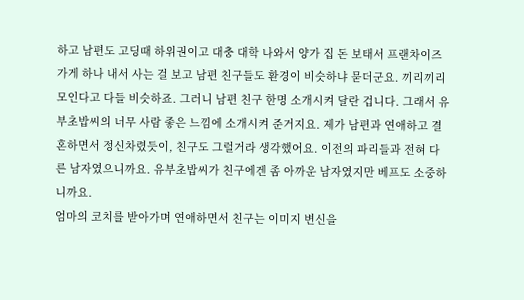하고 남편도 고딩때 하위권이고 대충 대학 나와서 양가 집 돈 보태서 프랜차이즈 가게 하나 내서 사는 걸 보고 남편 친구들도 환경이 비슷하냐 묻더군요. 끼리끼리 모인다고 다들 비슷하죠. 그러니 남편 친구 한명 소개시켜 달란 겁니다. 그래서 유부초밥씨의 너무 사람 좋은 느낌에 소개시켜 준거지요. 제가 남편과 연애하고 결혼하면서 정신차렸듯이, 친구도 그럴거라 생각했어요. 이전의 파리들과 전혀 다른 남자였으니까요. 유부초밥씨가 친구에겐 좀 아까운 남자였지만 베프도 소중하니까요.
엄마의 코치를 받아가며 연애하면서 친구는 이미지 변신을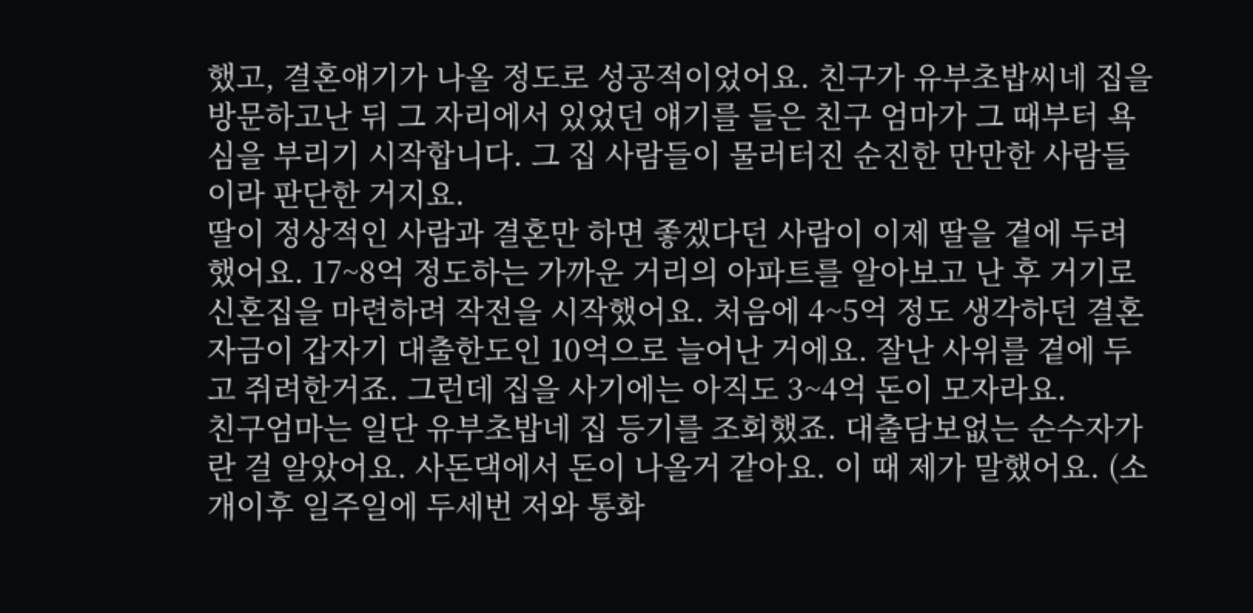했고, 결혼얘기가 나올 정도로 성공적이었어요. 친구가 유부초밥씨네 집을 방문하고난 뒤 그 자리에서 있었던 얘기를 들은 친구 엄마가 그 때부터 욕심을 부리기 시작합니다. 그 집 사람들이 물러터진 순진한 만만한 사람들이라 판단한 거지요.
딸이 정상적인 사람과 결혼만 하면 좋겠다던 사람이 이제 딸을 곁에 두려 했어요. 17~8억 정도하는 가까운 거리의 아파트를 알아보고 난 후 거기로 신혼집을 마련하려 작전을 시작했어요. 처음에 4~5억 정도 생각하던 결혼자금이 갑자기 대출한도인 10억으로 늘어난 거에요. 잘난 사위를 곁에 두고 쥐려한거죠. 그런데 집을 사기에는 아직도 3~4억 돈이 모자라요.
친구엄마는 일단 유부초밥네 집 등기를 조회했죠. 대출담보없는 순수자가란 걸 알았어요. 사돈댁에서 돈이 나올거 같아요. 이 때 제가 말했어요. (소개이후 일주일에 두세번 저와 통화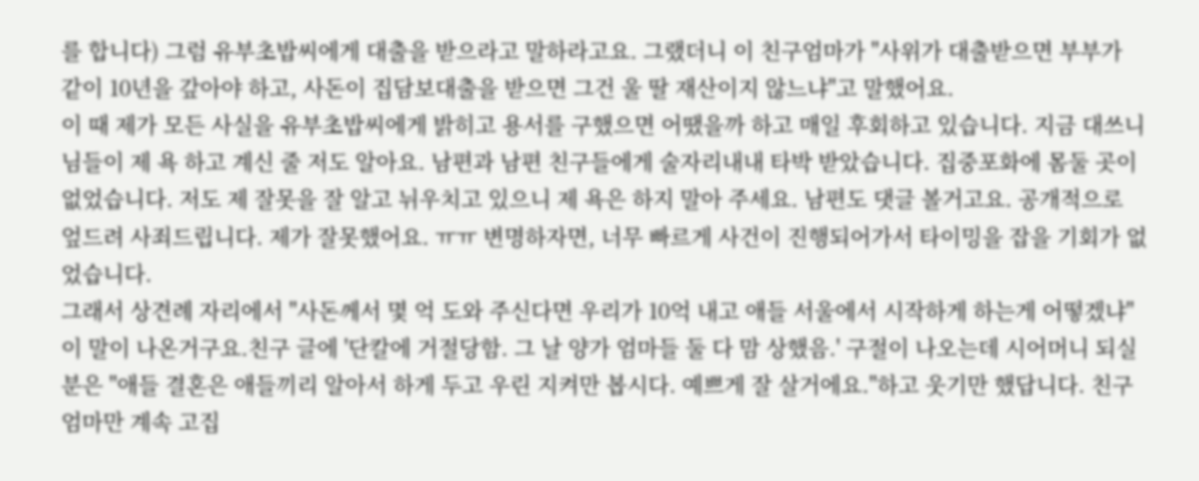를 합니다) 그럼 유부초밥씨에게 대출을 받으라고 말하라고요. 그랬더니 이 친구엄마가 "사위가 대출받으면 부부가 같이 10년을 갚아야 하고, 사돈이 집담보대출을 받으면 그건 울 딸 재산이지 않느냐"고 말했어요.
이 때 제가 모든 사실을 유부초밥씨에게 밝히고 용서를 구했으면 어땠을까 하고 매일 후회하고 있습니다. 지금 대쓰니님들이 제 욕 하고 계신 줄 저도 알아요. 남편과 남편 친구들에게 술자리내내 타박 받았습니다. 집중포화에 몸둘 곳이 없었습니다. 저도 제 잘못을 잘 알고 뉘우치고 있으니 제 욕은 하지 말아 주세요. 남편도 댓글 볼거고요. 공개적으로 엎드려 사죄드립니다. 제가 잘못했어요. ㅠㅠ 변명하자면, 너무 빠르게 사건이 진행되어가서 타이밍을 잡을 기회가 없었습니다.
그래서 상견례 자리에서 "사돈께서 몇 억 도와 주신다면 우리가 10억 내고 애들 서울에서 시작하게 하는게 어떻겠냐" 이 말이 나온거구요.친구 글에 '단칼에 거절당함. 그 날 양가 엄마들 둘 다 맘 상했음.' 구절이 나오는데 시어머니 되실 분은 "애들 결혼은 애들끼리 알아서 하게 두고 우린 지켜만 봅시다. 예쁘게 잘 살거에요."하고 웃기만 했답니다. 친구엄마만 계속 고집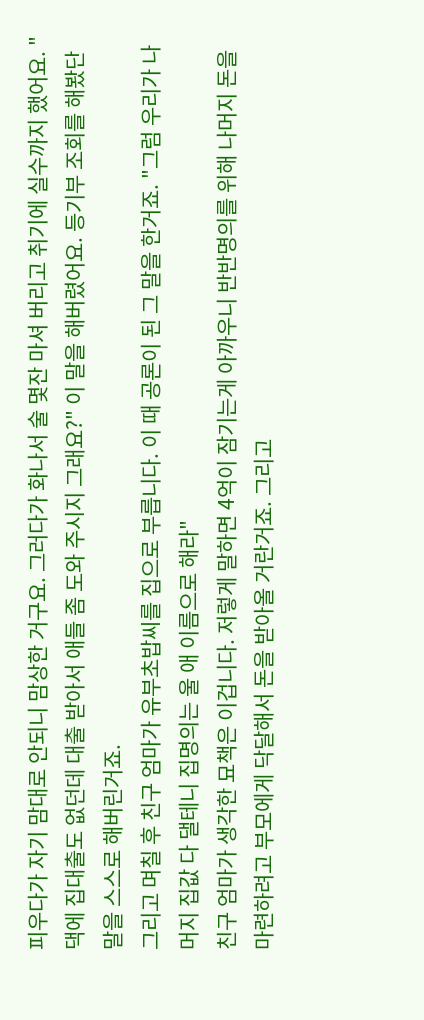피우다가 자기 맘대로 안되니 맘상한 거구요. 그러다가 화나서 술 몇잔 마셔 버리고 취기에 실수까지 했어요. "댁에 집대출도 없던데 대출 받아서 애들 좀 도와 주시지 그래요?" 이 말을 해버렸어요. 등기부 조회를 해봤단 말을 스스로 해버린거죠.
그리고 며칠 후 친구 엄마가 유부초밥씨를 집으로 부릅니다. 이 때 공론이 된 그 말을 한거죠. "그럼 우리가 나머지 집값 다 댈테니 집명의는 울 애 이름으로 해라"
친구 엄마가 생각한 묘책은 이겁니다. 저렇게 말하면 4억이 잠기는게 아까우니 반반명의를 위해 나머지 돈을 마련하려고 부모에게 닥달해서 돈을 받아올 거란거죠. 그리고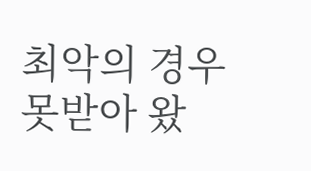최악의 경우 못받아 왔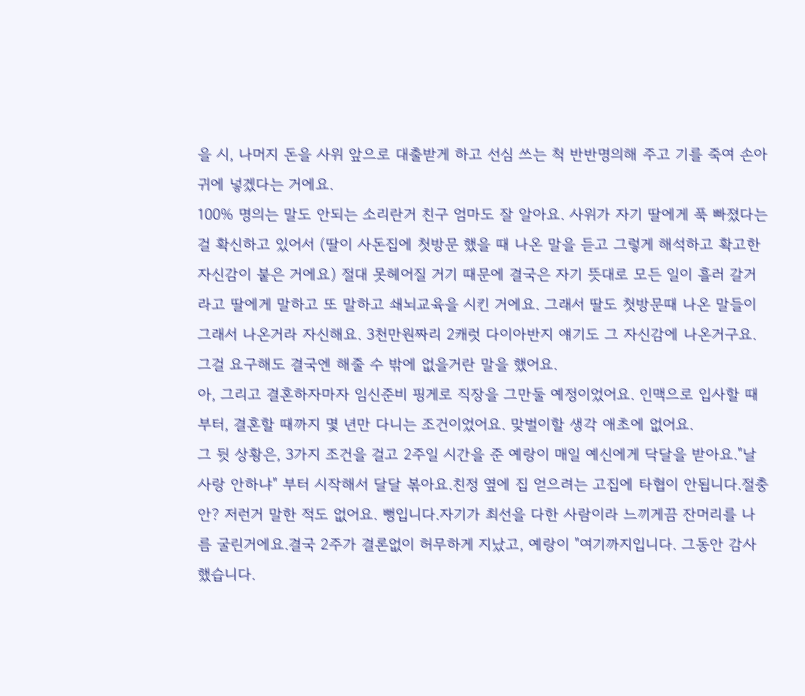을 시, 나머지 돈을 사위 앞으로 대출받게 하고 선심 쓰는 척 반반명의해 주고 기를 죽여 손아귀에 넣겠다는 거에요.
100% 명의는 말도 안되는 소리란거 친구 엄마도 잘 알아요. 사위가 자기 딸에게 푹 빠졌다는 걸 확신하고 있어서 (딸이 사돈집에 첫방문 했을 때 나온 말을 듣고 그렇게 해석하고 확고한 자신감이 붙은 거에요) 절대 못헤어질 거기 때문에 결국은 자기 뜻대로 모든 일이 흘러 갈거라고 딸에게 말하고 또 말하고 쇄뇌교육을 시킨 거에요. 그래서 딸도 첫방문때 나온 말들이 그래서 나온거라 자신해요. 3천만원짜리 2캐럿 다이아반지 얘기도 그 자신감에 나온거구요. 그걸 요구해도 결국엔 해줄 수 밖에 없을거란 말을 했어요.
아, 그리고 결혼하자마자 임신준비 핑게로 직장을 그만둘 예정이었어요. 인맥으로 입사할 때부터, 결혼할 때까지 몇 년만 다니는 조건이었어요. 맞벌이할 생각 애초에 없어요.
그 뒷 상황은, 3가지 조건을 걸고 2주일 시간을 준 예랑이 매일 예신에게 닥달을 받아요."날 사랑 안하냐" 부터 시작해서 달달 볶아요.친정 옆에 집 얻으려는 고집에 타협이 안됩니다.절충안? 저런거 말한 적도 없어요. 뻥입니다.자기가 최선을 다한 사람이라 느끼게끔 잔머리를 나름 굴린거에요.결국 2주가 결론없이 허무하게 지났고, 예랑이 "여기까지입니다. 그동안 감사했습니다.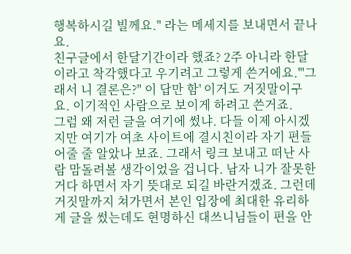행복하시길 빌께요." 라는 메세지를 보내면서 끝나요.
친구글에서 한달기간이라 했죠? 2주 아니라 한달이라고 착각했다고 우기려고 그렇게 쓴거에요.'"그래서 니 결론은?" 이 답만 함' 이거도 거짓말이구요. 이기적인 사람으로 보이게 하려고 쓴거죠.
그럼 왜 저런 글을 여기에 썼냐. 다들 이제 아시겠지만 여기가 여초 사이트에 결시친이라 자기 편들어줄 줄 알았나 보죠. 그래서 링크 보내고 떠난 사람 맘돌려볼 생각이었을 겁니다. 남자 니가 잘못한거다 하면서 자기 뜻대로 되길 바란거겠죠. 그런데 거짓말까지 쳐가면서 본인 입장에 최대한 유리하게 글을 썼는데도 현명하신 대쓰니님들이 편을 안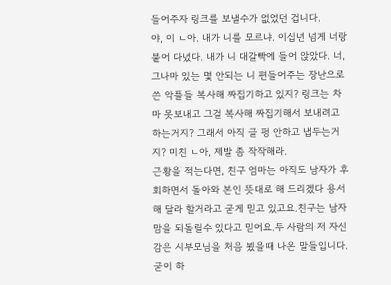들어주자 링크를 보낼수가 없었던 겁니다.
야, 이 ㄴ아. 내가 니를 모르냐. 이십년 넘게 너랑 붙어 다녔다. 내가 니 대갈빡에 들어 앉았다. 너, 그나마 있는 몇 안되는 니 편들어주는 장난으로 쓴 악플들 복사해 짜집기하고 있지? 링크는 차마 못보내고 그걸 복사해 짜집기해서 보내려고 하는거지? 그래서 아직 글 펑 안하고 냅두는거지? 미친 ㄴ아, 제발 좀 작작해라.
근황을 적는다면, 친구 엄마는 아직도 남자가 후회하면서 돌아와 본인 뜻대로 해 드리겠다 용서해 달라 할거라고 굳게 믿고 있고요.친구는 남자 맘을 되돌릴수 있다고 믿어요.두 사람의 저 자신감은 시부모님을 처음 뵜을때 나온 말들입니다.굳이 하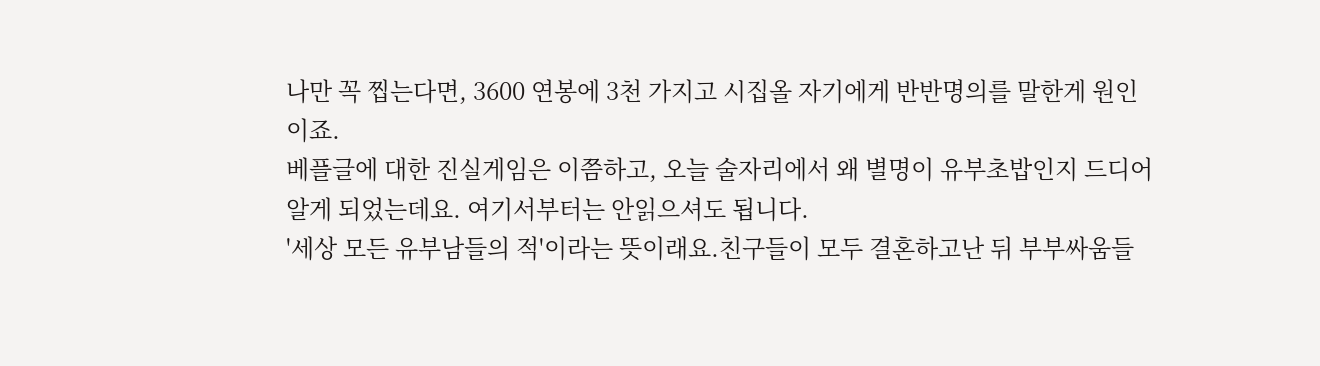나만 꼭 찝는다면, 3600 연봉에 3천 가지고 시집올 자기에게 반반명의를 말한게 원인이죠.
베플글에 대한 진실게임은 이쯤하고, 오늘 술자리에서 왜 별명이 유부초밥인지 드디어 알게 되었는데요. 여기서부터는 안읽으셔도 됩니다.
'세상 모든 유부남들의 적'이라는 뜻이래요.친구들이 모두 결혼하고난 뒤 부부싸움들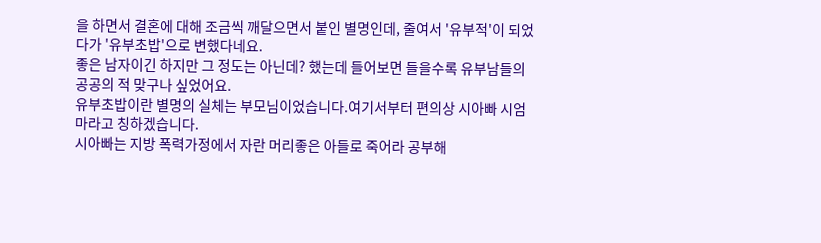을 하면서 결혼에 대해 조금씩 깨달으면서 붙인 별명인데, 줄여서 '유부적'이 되었다가 '유부초밥'으로 변했다네요.
좋은 남자이긴 하지만 그 정도는 아닌데? 했는데 들어보면 들을수록 유부남들의 공공의 적 맞구나 싶었어요.
유부초밥이란 별명의 실체는 부모님이었습니다.여기서부터 편의상 시아빠 시엄마라고 칭하겠습니다.
시아빠는 지방 폭력가정에서 자란 머리좋은 아들로 죽어라 공부해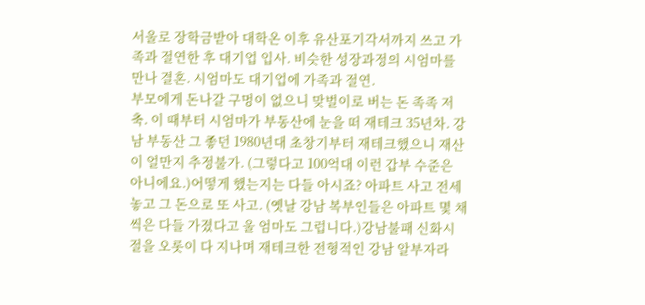서울로 장학금받아 대학온 이후 유산포기각서까지 쓰고 가족과 절연한 후 대기업 입사. 비슷한 성장과정의 시엄마를 만나 결혼. 시엄마도 대기업에 가족과 절연.
부모에게 돈나갈 구멍이 없으니 맞벌이로 버는 돈 족족 저축. 이 때부터 시엄마가 부동산에 눈을 떠 재테크 35년차. 강남 부동산 그 좋던 1980년대 초창기부터 재테크했으니 재산이 얼만지 추정불가. (그렇다고 100억대 이런 갑부 수준은 아니에요.)어떻게 했는지는 다들 아시죠? 아파트 사고 전세놓고 그 돈으로 또 사고. (옛날 강남 복부인들은 아파트 몇 채씩은 다들 가졌다고 울 엄마도 그럽니다.)강남불패 신화시절을 오롯이 다 지나며 재테크한 전형적인 강남 알부자라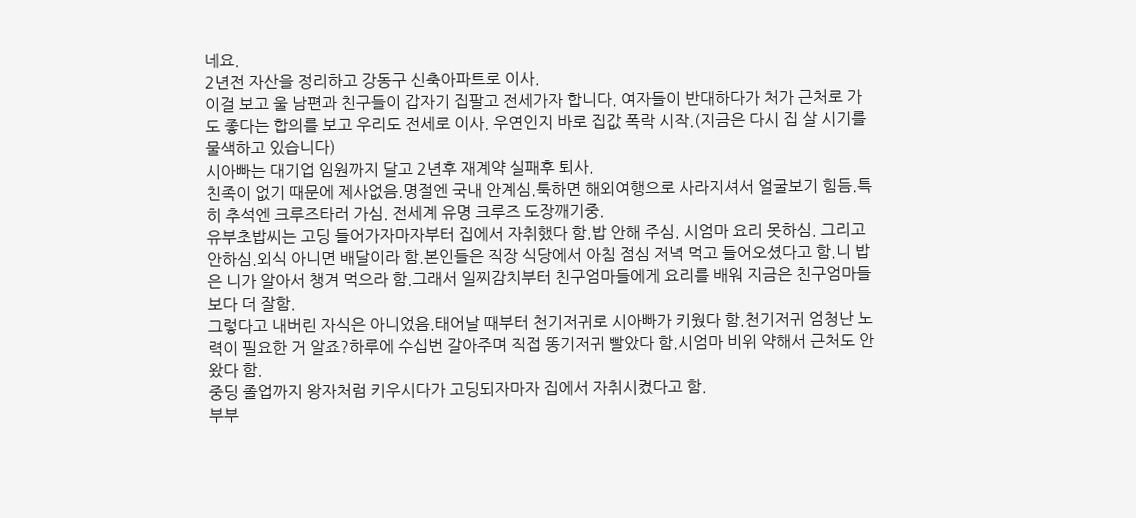네요.
2년전 자산을 정리하고 강동구 신축아파트로 이사.
이걸 보고 울 남편과 친구들이 갑자기 집팔고 전세가자 합니다. 여자들이 반대하다가 처가 근처로 가도 좋다는 합의를 보고 우리도 전세로 이사. 우연인지 바로 집값 폭락 시작.(지금은 다시 집 살 시기를 물색하고 있습니다)
시아빠는 대기업 임원까지 달고 2년후 재계약 실패후 퇴사.
친족이 없기 때문에 제사없음.명절엔 국내 안계심.툭하면 해외여행으로 사라지셔서 얼굴보기 힘듬.특히 추석엔 크루즈타러 가심. 전세계 유명 크루즈 도장깨기중.
유부초밥씨는 고딩 들어가자마자부터 집에서 자취했다 함.밥 안해 주심. 시엄마 요리 못하심. 그리고 안하심.외식 아니면 배달이라 함.본인들은 직장 식당에서 아침 점심 저녁 먹고 들어오셨다고 함.니 밥은 니가 알아서 챙겨 먹으라 함.그래서 일찌감치부터 친구엄마들에게 요리를 배워 지금은 친구엄마들보다 더 잘함.
그렇다고 내버린 자식은 아니었음.태어날 때부터 천기저귀로 시아빠가 키웠다 함.천기저귀 엄청난 노력이 필요한 거 알죠?하루에 수십번 갈아주며 직접 똥기저귀 빨았다 함.시엄마 비위 약해서 근처도 안왔다 함.
중딩 졸업까지 왕자처럼 키우시다가 고딩되자마자 집에서 자취시켰다고 함.
부부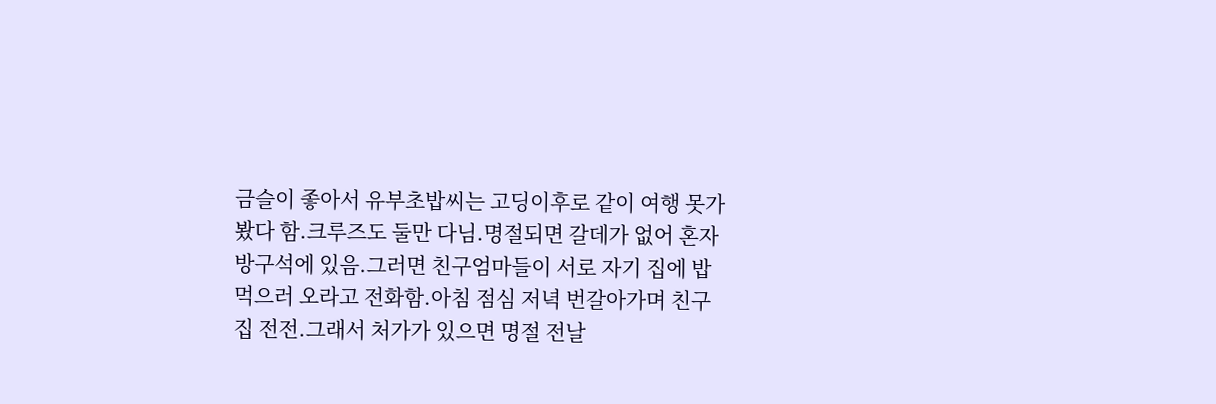금슬이 좋아서 유부초밥씨는 고딩이후로 같이 여행 못가봤다 함.크루즈도 둘만 다님.명절되면 갈데가 없어 혼자 방구석에 있음.그러면 친구엄마들이 서로 자기 집에 밥 먹으러 오라고 전화함.아침 점심 저녁 번갈아가며 친구집 전전.그래서 처가가 있으면 명절 전날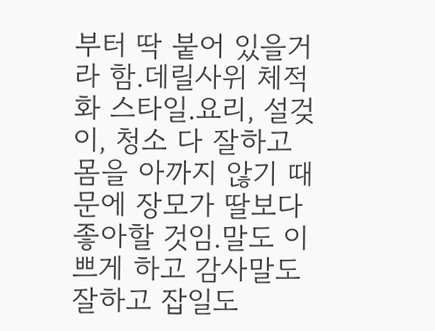부터 딱 붙어 있을거라 함.데릴사위 체적화 스타일.요리, 설겆이, 청소 다 잘하고 몸을 아까지 않기 때문에 장모가 딸보다 좋아할 것임.말도 이쁘게 하고 감사말도 잘하고 잡일도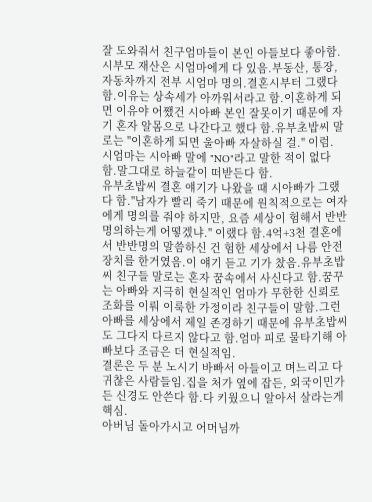잘 도와줘서 친구엄마들이 본인 아들보다 좋아함.
시부모 재산은 시엄마에게 다 있음.부동산, 통장, 자동차까지 전부 시엄마 명의.결혼시부터 그랬다 함.이유는 상속세가 아까워서라고 함.이혼하게 되면 이유야 어쨌건 시아빠 본인 잘못이기 때문에 자기 혼자 알몸으로 나간다고 했다 함.유부초밥씨 말로는 "이혼하게 되면 울아빠 자살하실 걸." 이럼.
시엄마는 시아빠 말에 "NO"라고 말한 적이 없다 함.말그대로 하늘같이 떠받든다 함.
유부초밥씨 결혼 얘기가 나왔을 때 시아빠가 그랬다 함."남자가 빨리 죽기 때문에 원칙적으로는 여자에게 명의를 줘야 하지만, 요즘 세상이 험해서 반반 명의하는게 어떻겠냐." 이랬다 함.4억+3천 결혼에서 반반명의 말씀하신 건 험한 세상에서 나름 안전장치를 한거였음.이 얘기 듣고 기가 찼음.유부초밥씨 친구들 말로는 혼자 꿈속에서 사신다고 함.꿈꾸는 아빠와 지극히 현실적인 엄마가 무한한 신뢰로 조화를 이뤄 이룩한 가정이라 친구들이 말함.그런 아빠를 세상에서 제일 존경하기 때문에 유부초밥씨도 그다지 다르지 않다고 함.엄마 피로 물타기해 아빠보다 조금은 더 현실적임.
결론은 두 분 노시기 바빠서 아들이고 며느리고 다 귀찮은 사람들임.집을 처가 옆에 잡든, 외국이민가든 신경도 안쓴다 함.다 키웠으니 알아서 살라는게 핵심.
아버님 돌아가시고 어머님까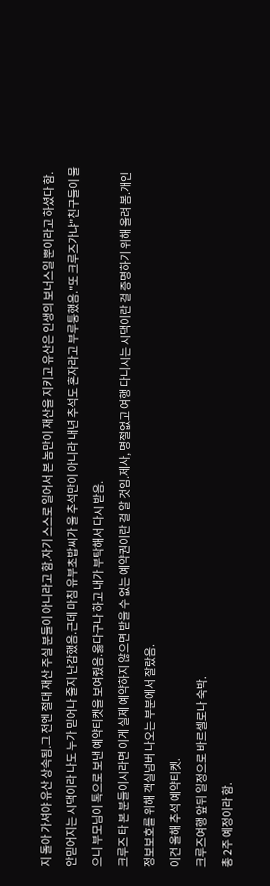지 돌아 가셔야 유산 상속됨.그 전엔 절대 재산 주실 분들이 아니라고 함.자기 스스로 일어서 본 놈만이 재산을 지키고 유산은 인생의 보너스일 뿐이라고 하셨다 함.
안믿어지는 시댁이라 나도 누가 믿어나 줄지 난감했음.근데 마침 유부초밥씨가 울 추석만이 아니라 내년 추석도 혼자라고 부루퉁했음."또 크루즈가냐"친구들이 물으니 부모님이 톡으로 보낸 예약티켓을 보여줬음.옳다구나 하고 내가 부탁해서 다시 받음.
크루즈 타 본 분들이시라면 이게 실제 예약하지 않으면 받을 수 없는 예약권이란 걸 알 것임.제사, 명절없고 여행 다니시는 시댁이란 걸 증명하기 위해 올려 봄.개인정보보호를 위해 객실넘버 나오는 부분에서 잘랐음.
이건 올해 추석 예약티켓.
크루즈여행 앞뒤 일정으로 바르셀로나 숙박.
총 2주 예정이라 함.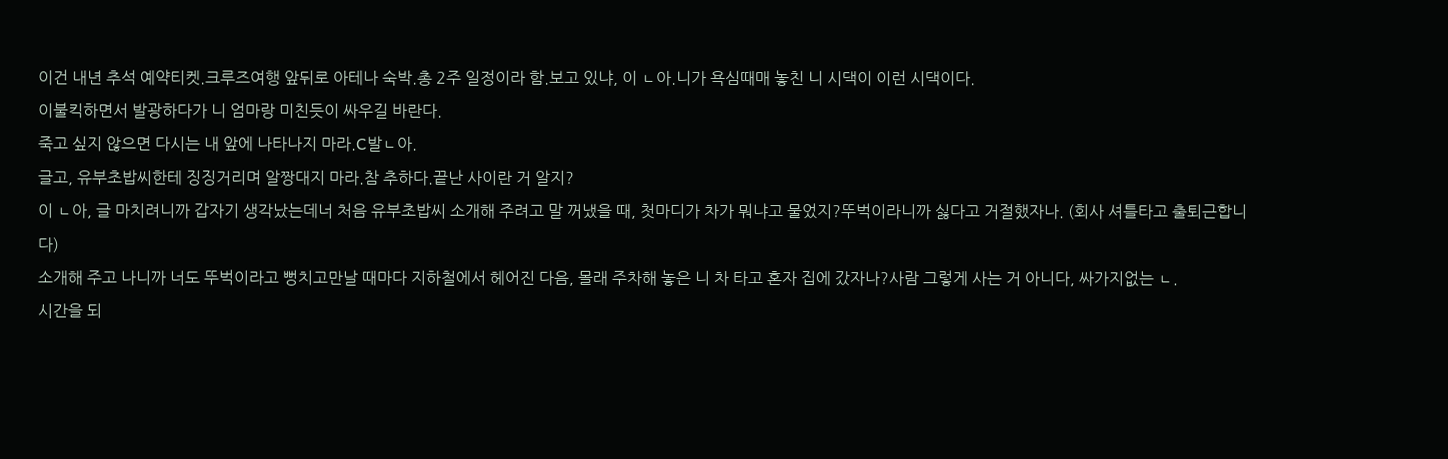이건 내년 추석 예약티켓.크루즈여행 앞뒤로 아테나 숙박.총 2주 일정이라 함.보고 있냐, 이 ㄴ아.니가 욕심때매 놓친 니 시댁이 이런 시댁이다.
이불킥하면서 발광하다가 니 엄마랑 미친듯이 싸우길 바란다.
죽고 싶지 않으면 다시는 내 앞에 나타나지 마라.C발ㄴ아.
글고, 유부초밥씨한테 징징거리며 알짱대지 마라.참 추하다.끝난 사이란 거 알지?
이 ㄴ아, 글 마치려니까 갑자기 생각났는데너 처음 유부초밥씨 소개해 주려고 말 꺼냈을 때, 첫마디가 차가 뭐냐고 물었지?뚜벅이라니까 싫다고 거절했자나. (회사 셔틀타고 출퇴근합니다)
소개해 주고 나니까 너도 뚜벅이라고 뻥치고만날 때마다 지하철에서 헤어진 다음, 몰래 주차해 놓은 니 차 타고 혼자 집에 갔자나?사람 그렇게 사는 거 아니다, 싸가지없는 ㄴ.
시간을 되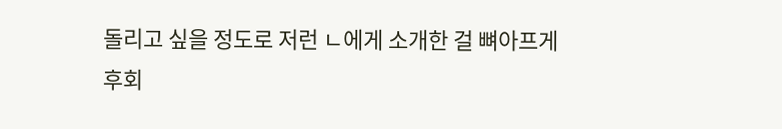돌리고 싶을 정도로 저런 ㄴ에게 소개한 걸 뼈아프게 후회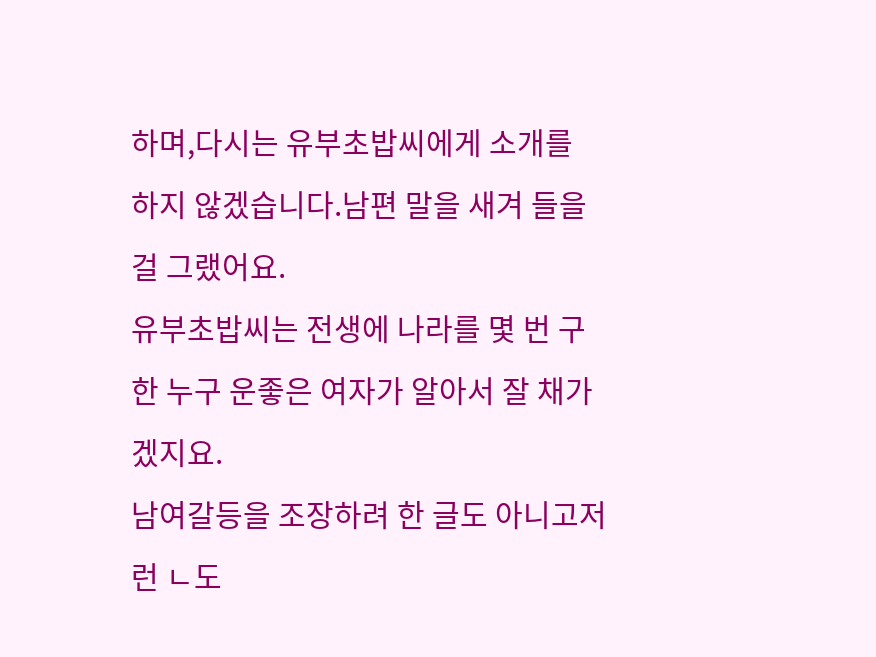하며,다시는 유부초밥씨에게 소개를 하지 않겠습니다.남편 말을 새겨 들을 걸 그랬어요.
유부초밥씨는 전생에 나라를 몇 번 구한 누구 운좋은 여자가 알아서 잘 채가겠지요.
남여갈등을 조장하려 한 글도 아니고저런 ㄴ도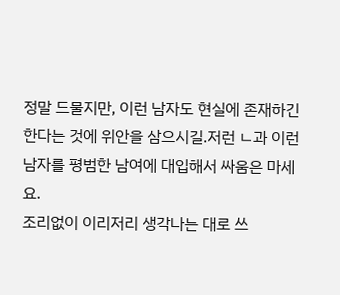정말 드물지만, 이런 남자도 현실에 존재하긴 한다는 것에 위안을 삼으시길.저런 ㄴ과 이런 남자를 평범한 남여에 대입해서 싸움은 마세요.
조리없이 이리저리 생각나는 대로 쓰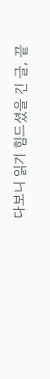다보니 읽기 힘드셨을 긴 글, 끝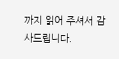까지 읽어 주셔서 감사드립니다.